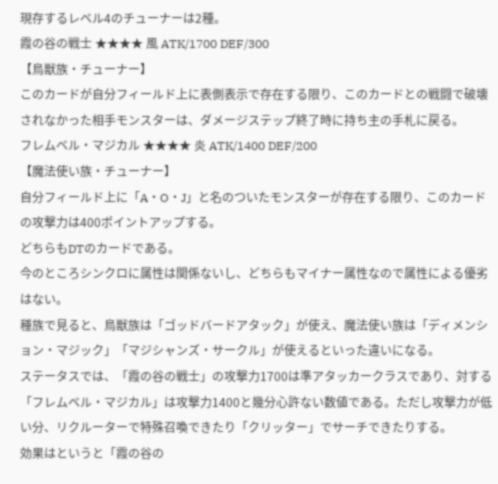現存するレベル4のチューナーは2種。
霞の谷の戦士 ★★★★ 風 ATK/1700 DEF/300
【鳥獣族・チューナー】
このカードが自分フィールド上に表側表示で存在する限り、このカードとの戦闘で破壊されなかった相手モンスターは、ダメージステップ終了時に持ち主の手札に戻る。
フレムベル・マジカル ★★★★ 炎 ATK/1400 DEF/200
【魔法使い族・チューナー】
自分フィールド上に「A・O・J」と名のついたモンスターが存在する限り、このカードの攻撃力は400ポイントアップする。
どちらもDTのカードである。
今のところシンクロに属性は関係ないし、どちらもマイナー属性なので属性による優劣はない。
種族で見ると、鳥獣族は「ゴッドバードアタック」が使え、魔法使い族は「ディメンション・マジック」「マジシャンズ・サークル」が使えるといった違いになる。
ステータスでは、「霞の谷の戦士」の攻撃力1700は準アタッカークラスであり、対する「フレムベル・マジカル」は攻撃力1400と幾分心許ない数値である。ただし攻撃力が低い分、リクルーターで特殊召喚できたり「クリッター」でサーチできたりする。
効果はというと「霞の谷の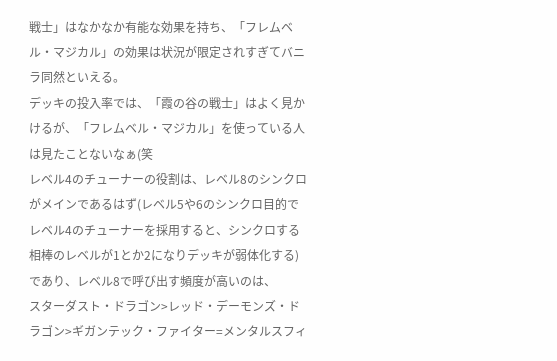戦士」はなかなか有能な効果を持ち、「フレムベル・マジカル」の効果は状況が限定されすぎてバニラ同然といえる。
デッキの投入率では、「霞の谷の戦士」はよく見かけるが、「フレムベル・マジカル」を使っている人は見たことないなぁ(笑
レベル4のチューナーの役割は、レベル8のシンクロがメインであるはず(レベル5や6のシンクロ目的でレベル4のチューナーを採用すると、シンクロする相棒のレベルが1とか2になりデッキが弱体化する)であり、レベル8で呼び出す頻度が高いのは、
スターダスト・ドラゴン>レッド・デーモンズ・ドラゴン>ギガンテック・ファイター=メンタルスフィ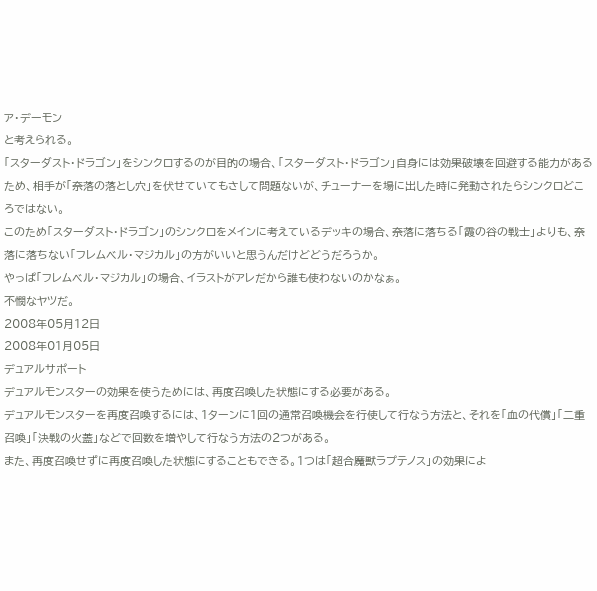ア・デーモン
と考えられる。
「スターダスト・ドラゴン」をシンクロするのが目的の場合、「スターダスト・ドラゴン」自身には効果破壊を回避する能力があるため、相手が「奈落の落とし穴」を伏せていてもさして問題ないが、チューナーを場に出した時に発動されたらシンクロどころではない。
このため「スターダスト・ドラゴン」のシンクロをメインに考えているデッキの場合、奈落に落ちる「霞の谷の戦士」よりも、奈落に落ちない「フレムベル・マジカル」の方がいいと思うんだけどどうだろうか。
やっぱ「フレムベル・マジカル」の場合、イラストがアレだから誰も使わないのかなぁ。
不憫なヤツだ。
2008年05月12日
2008年01月05日
デュアルサポート
デュアルモンスターの効果を使うためには、再度召喚した状態にする必要がある。
デュアルモンスターを再度召喚するには、1ターンに1回の通常召喚機会を行使して行なう方法と、それを「血の代償」「二重召喚」「決戦の火蓋」などで回数を増やして行なう方法の2つがある。
また、再度召喚せずに再度召喚した状態にすることもできる。1つは「超合魔獣ラプテノス」の効果によ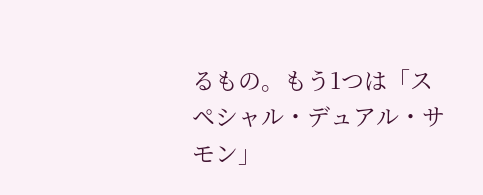るもの。もう1つは「スペシャル・デュアル・サモン」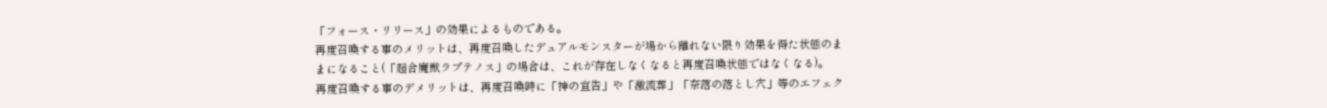「フォース・リリース」の効果によるものである。
再度召喚する事のメリットは、再度召喚したデュアルモンスターが場から離れない限り効果を得た状態のままになること(「超合魔獣ラプテノス」の場合は、これが存在しなくなると再度召喚状態ではなくなる)。
再度召喚する事のデメリットは、再度召喚時に「神の宣告」や「激流葬」「奈落の落とし穴」等のエフェク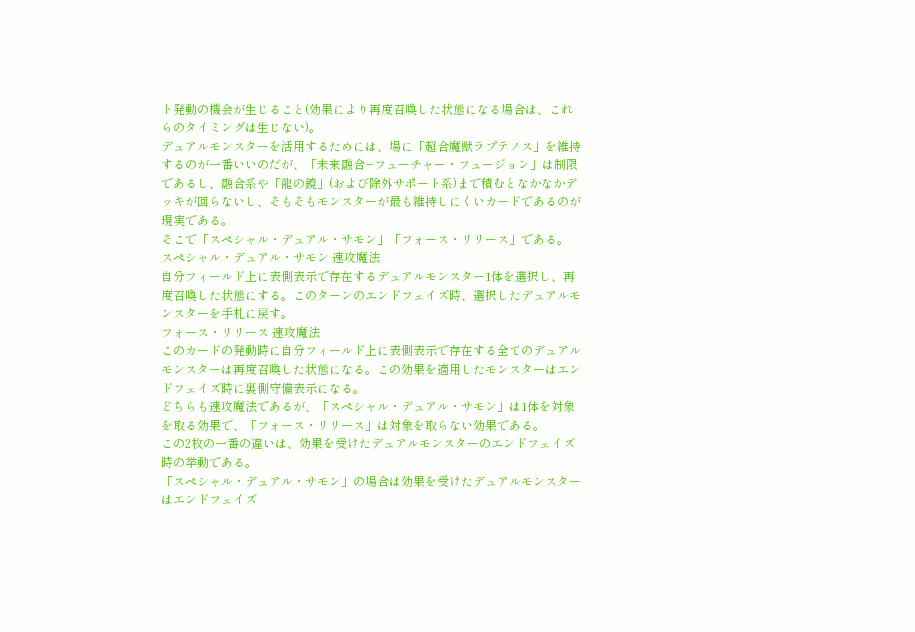ト発動の機会が生じること(効果により再度召喚した状態になる場合は、これらのタイミングは生じない)。
デュアルモンスターを活用するためには、場に「超合魔獣ラプテノス」を維持するのが一番いいのだが、「未来融合−フューチャー・フュージョン」は制限であるし、融合系や「龍の鏡」(および除外サポート系)まで積むとなかなかデッキが回らないし、そもそもモンスターが最も維持しにくいカードであるのが現実である。
そこで「スペシャル・デュアル・サモン」「フォース・リリース」である。
スペシャル・デュアル・サモン 速攻魔法
自分フィールド上に表側表示で存在するデュアルモンスター1体を選択し、再度召喚した状態にする。このターンのエンドフェイズ時、選択したデュアルモンスターを手札に戻す。
フォース・リリース 速攻魔法
このカードの発動時に自分フィールド上に表側表示で存在する全てのデュアルモンスターは再度召喚した状態になる。この効果を適用したモンスターはエンドフェイズ時に裏側守備表示になる。
どちらも速攻魔法であるが、「スペシャル・デュアル・サモン」は1体を対象を取る効果で、「フォース・リリース」は対象を取らない効果である。
この2枚の一番の違いは、効果を受けたデュアルモンスターのエンドフェイズ時の挙動である。
「スペシャル・デュアル・サモン」の場合は効果を受けたデュアルモンスターはエンドフェイズ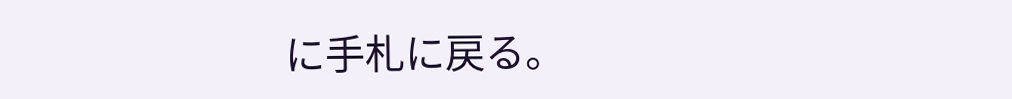に手札に戻る。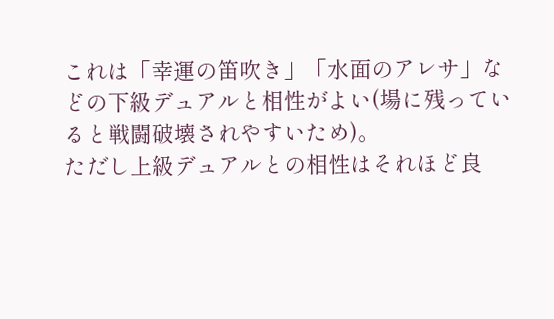これは「幸運の笛吹き」「水面のアレサ」などの下級デュアルと相性がよい(場に残っていると戦闘破壊されやすいため)。
ただし上級デュアルとの相性はそれほど良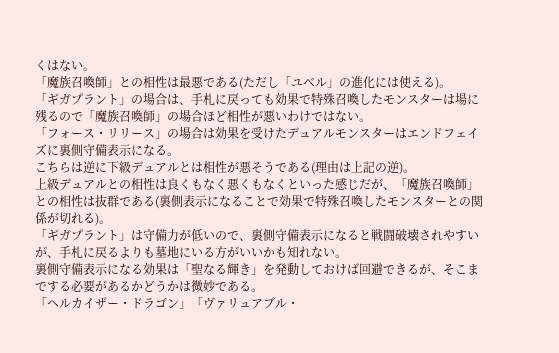くはない。
「魔族召喚師」との相性は最悪である(ただし「ユベル」の進化には使える)。
「ギガプラント」の場合は、手札に戻っても効果で特殊召喚したモンスターは場に残るので「魔族召喚師」の場合ほど相性が悪いわけではない。
「フォース・リリース」の場合は効果を受けたデュアルモンスターはエンドフェイズに裏側守備表示になる。
こちらは逆に下級デュアルとは相性が悪そうである(理由は上記の逆)。
上級デュアルとの相性は良くもなく悪くもなくといった感じだが、「魔族召喚師」との相性は抜群である(裏側表示になることで効果で特殊召喚したモンスターとの関係が切れる)。
「ギガプラント」は守備力が低いので、裏側守備表示になると戦闘破壊されやすいが、手札に戻るよりも墓地にいる方がいいかも知れない。
裏側守備表示になる効果は「聖なる輝き」を発動しておけば回避できるが、そこまでする必要があるかどうかは微妙である。
「ヘルカイザー・ドラゴン」「ヴァリュアブル・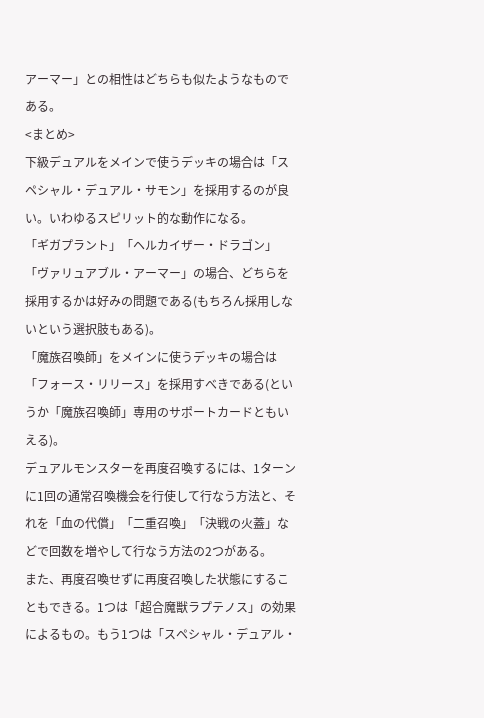アーマー」との相性はどちらも似たようなものである。
<まとめ>
下級デュアルをメインで使うデッキの場合は「スペシャル・デュアル・サモン」を採用するのが良い。いわゆるスピリット的な動作になる。
「ギガプラント」「ヘルカイザー・ドラゴン」「ヴァリュアブル・アーマー」の場合、どちらを採用するかは好みの問題である(もちろん採用しないという選択肢もある)。
「魔族召喚師」をメインに使うデッキの場合は「フォース・リリース」を採用すべきである(というか「魔族召喚師」専用のサポートカードともいえる)。
デュアルモンスターを再度召喚するには、1ターンに1回の通常召喚機会を行使して行なう方法と、それを「血の代償」「二重召喚」「決戦の火蓋」などで回数を増やして行なう方法の2つがある。
また、再度召喚せずに再度召喚した状態にすることもできる。1つは「超合魔獣ラプテノス」の効果によるもの。もう1つは「スペシャル・デュアル・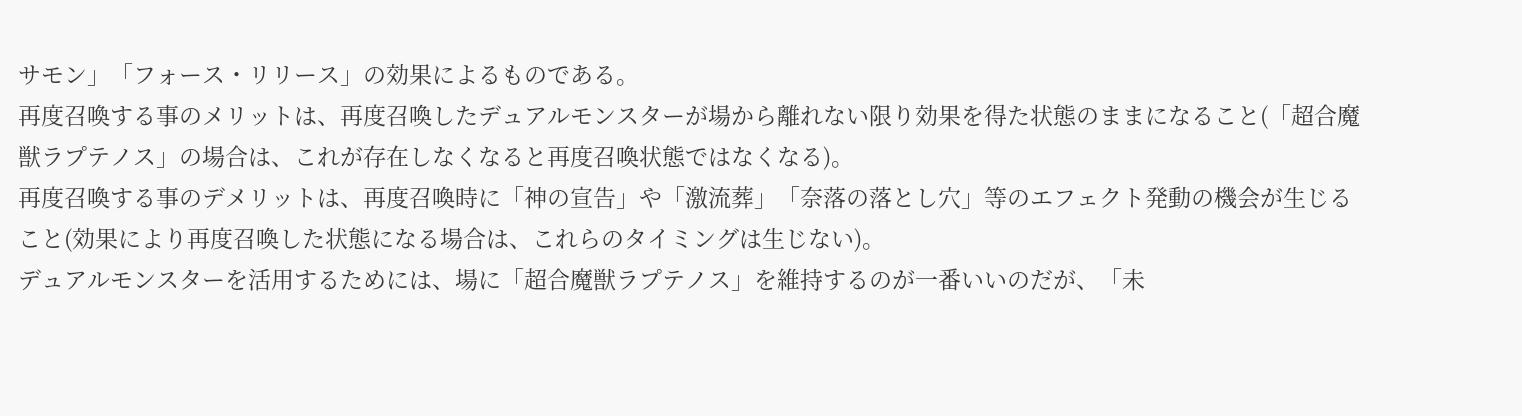サモン」「フォース・リリース」の効果によるものである。
再度召喚する事のメリットは、再度召喚したデュアルモンスターが場から離れない限り効果を得た状態のままになること(「超合魔獣ラプテノス」の場合は、これが存在しなくなると再度召喚状態ではなくなる)。
再度召喚する事のデメリットは、再度召喚時に「神の宣告」や「激流葬」「奈落の落とし穴」等のエフェクト発動の機会が生じること(効果により再度召喚した状態になる場合は、これらのタイミングは生じない)。
デュアルモンスターを活用するためには、場に「超合魔獣ラプテノス」を維持するのが一番いいのだが、「未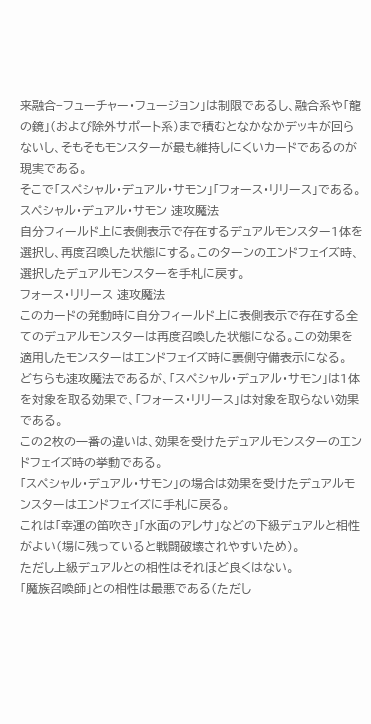来融合−フューチャー・フュージョン」は制限であるし、融合系や「龍の鏡」(および除外サポート系)まで積むとなかなかデッキが回らないし、そもそもモンスターが最も維持しにくいカードであるのが現実である。
そこで「スペシャル・デュアル・サモン」「フォース・リリース」である。
スペシャル・デュアル・サモン 速攻魔法
自分フィールド上に表側表示で存在するデュアルモンスター1体を選択し、再度召喚した状態にする。このターンのエンドフェイズ時、選択したデュアルモンスターを手札に戻す。
フォース・リリース 速攻魔法
このカードの発動時に自分フィールド上に表側表示で存在する全てのデュアルモンスターは再度召喚した状態になる。この効果を適用したモンスターはエンドフェイズ時に裏側守備表示になる。
どちらも速攻魔法であるが、「スペシャル・デュアル・サモン」は1体を対象を取る効果で、「フォース・リリース」は対象を取らない効果である。
この2枚の一番の違いは、効果を受けたデュアルモンスターのエンドフェイズ時の挙動である。
「スペシャル・デュアル・サモン」の場合は効果を受けたデュアルモンスターはエンドフェイズに手札に戻る。
これは「幸運の笛吹き」「水面のアレサ」などの下級デュアルと相性がよい(場に残っていると戦闘破壊されやすいため)。
ただし上級デュアルとの相性はそれほど良くはない。
「魔族召喚師」との相性は最悪である(ただし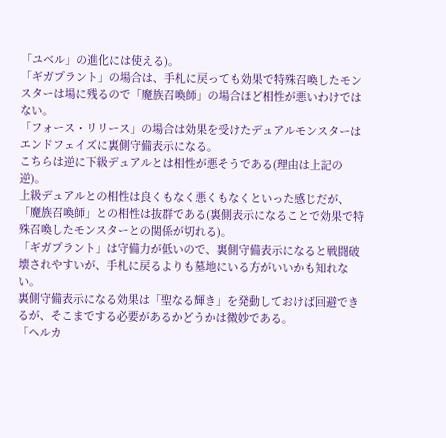「ユベル」の進化には使える)。
「ギガプラント」の場合は、手札に戻っても効果で特殊召喚したモンスターは場に残るので「魔族召喚師」の場合ほど相性が悪いわけではない。
「フォース・リリース」の場合は効果を受けたデュアルモンスターはエンドフェイズに裏側守備表示になる。
こちらは逆に下級デュアルとは相性が悪そうである(理由は上記の逆)。
上級デュアルとの相性は良くもなく悪くもなくといった感じだが、「魔族召喚師」との相性は抜群である(裏側表示になることで効果で特殊召喚したモンスターとの関係が切れる)。
「ギガプラント」は守備力が低いので、裏側守備表示になると戦闘破壊されやすいが、手札に戻るよりも墓地にいる方がいいかも知れない。
裏側守備表示になる効果は「聖なる輝き」を発動しておけば回避できるが、そこまでする必要があるかどうかは微妙である。
「ヘルカ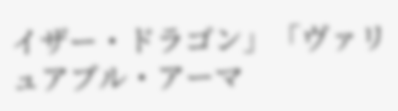イザー・ドラゴン」「ヴァリュアブル・アーマ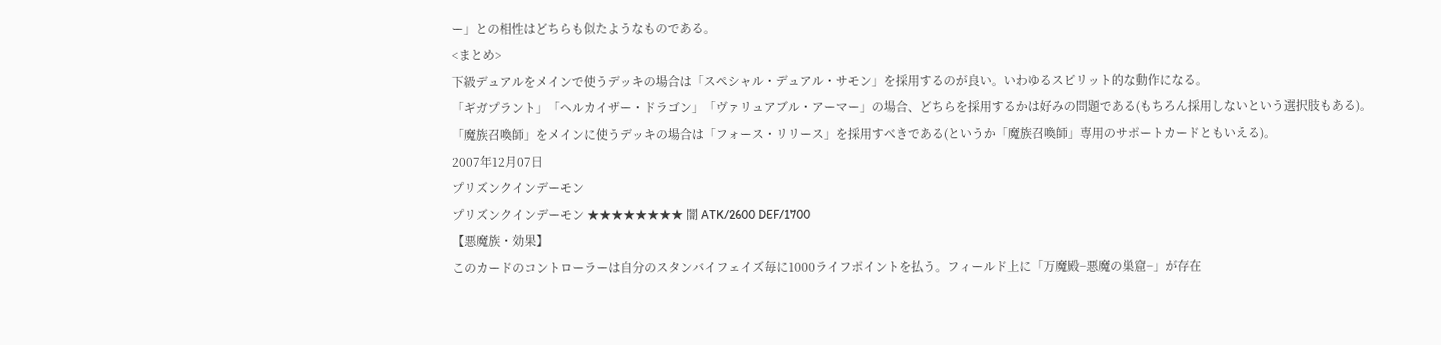ー」との相性はどちらも似たようなものである。
<まとめ>
下級デュアルをメインで使うデッキの場合は「スペシャル・デュアル・サモン」を採用するのが良い。いわゆるスピリット的な動作になる。
「ギガプラント」「ヘルカイザー・ドラゴン」「ヴァリュアブル・アーマー」の場合、どちらを採用するかは好みの問題である(もちろん採用しないという選択肢もある)。
「魔族召喚師」をメインに使うデッキの場合は「フォース・リリース」を採用すべきである(というか「魔族召喚師」専用のサポートカードともいえる)。
2007年12月07日
プリズンクインデーモン
プリズンクインデーモン ★★★★★★★★ 闇 ATK/2600 DEF/1700
【悪魔族・効果】
このカードのコントローラーは自分のスタンバイフェイズ毎に1000ライフポイントを払う。フィールド上に「万魔殿−悪魔の巣窟−」が存在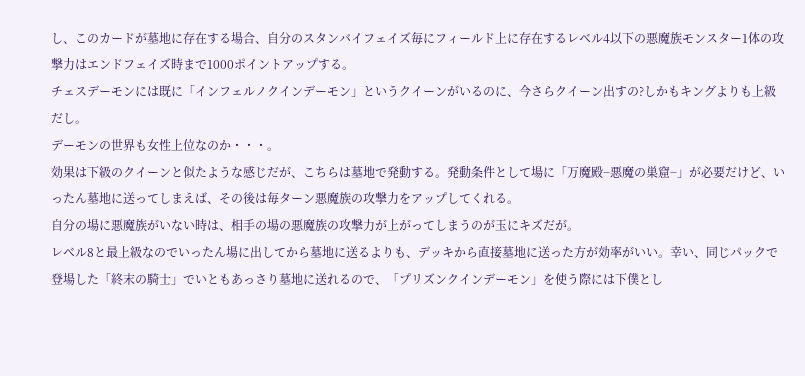し、このカードが墓地に存在する場合、自分のスタンバイフェイズ毎にフィールド上に存在するレベル4以下の悪魔族モンスター1体の攻撃力はエンドフェイズ時まで1000ポイントアップする。
チェスデーモンには既に「インフェルノクインデーモン」というクイーンがいるのに、今さらクイーン出すの?しかもキングよりも上級だし。
デーモンの世界も女性上位なのか・・・。
効果は下級のクイーンと似たような感じだが、こちらは墓地で発動する。発動条件として場に「万魔殿−悪魔の巣窟−」が必要だけど、いったん墓地に送ってしまえば、その後は毎ターン悪魔族の攻撃力をアップしてくれる。
自分の場に悪魔族がいない時は、相手の場の悪魔族の攻撃力が上がってしまうのが玉にキズだが。
レベル8と最上級なのでいったん場に出してから墓地に送るよりも、デッキから直接墓地に送った方が効率がいい。幸い、同じパックで登場した「終末の騎士」でいともあっさり墓地に送れるので、「プリズンクインデーモン」を使う際には下僕とし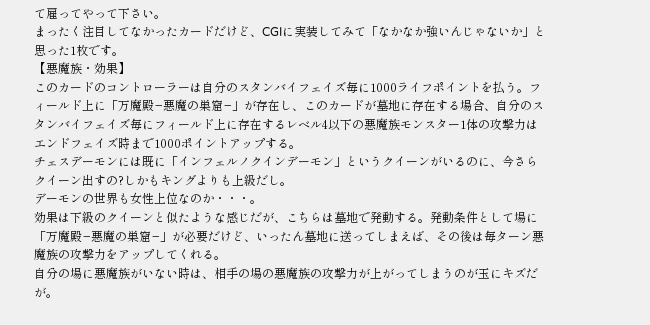て雇ってやって下さい。
まったく注目してなかったカードだけど、CGIに実装してみて「なかなか強いんじゃないか」と思った1枚です。
【悪魔族・効果】
このカードのコントローラーは自分のスタンバイフェイズ毎に1000ライフポイントを払う。フィールド上に「万魔殿−悪魔の巣窟−」が存在し、このカードが墓地に存在する場合、自分のスタンバイフェイズ毎にフィールド上に存在するレベル4以下の悪魔族モンスター1体の攻撃力はエンドフェイズ時まで1000ポイントアップする。
チェスデーモンには既に「インフェルノクインデーモン」というクイーンがいるのに、今さらクイーン出すの?しかもキングよりも上級だし。
デーモンの世界も女性上位なのか・・・。
効果は下級のクイーンと似たような感じだが、こちらは墓地で発動する。発動条件として場に「万魔殿−悪魔の巣窟−」が必要だけど、いったん墓地に送ってしまえば、その後は毎ターン悪魔族の攻撃力をアップしてくれる。
自分の場に悪魔族がいない時は、相手の場の悪魔族の攻撃力が上がってしまうのが玉にキズだが。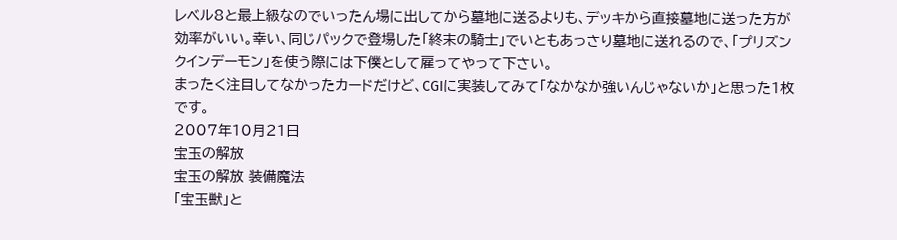レベル8と最上級なのでいったん場に出してから墓地に送るよりも、デッキから直接墓地に送った方が効率がいい。幸い、同じパックで登場した「終末の騎士」でいともあっさり墓地に送れるので、「プリズンクインデーモン」を使う際には下僕として雇ってやって下さい。
まったく注目してなかったカードだけど、CGIに実装してみて「なかなか強いんじゃないか」と思った1枚です。
2007年10月21日
宝玉の解放
宝玉の解放 装備魔法
「宝玉獣」と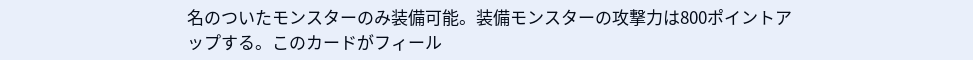名のついたモンスターのみ装備可能。装備モンスターの攻撃力は800ポイントアップする。このカードがフィール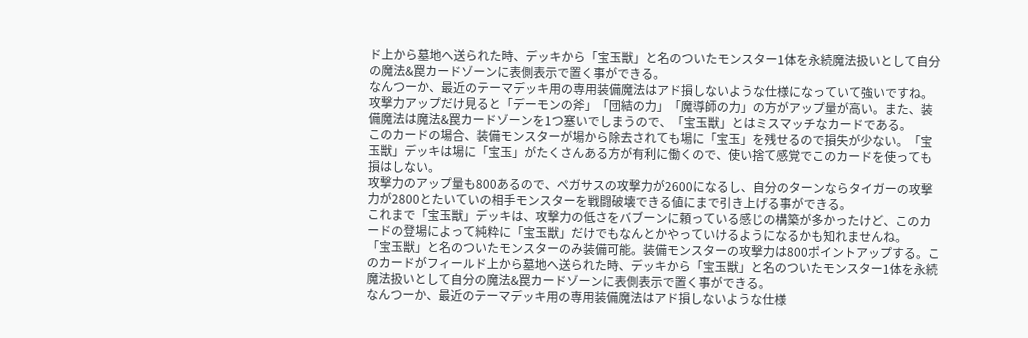ド上から墓地へ送られた時、デッキから「宝玉獣」と名のついたモンスター1体を永続魔法扱いとして自分の魔法&罠カードゾーンに表側表示で置く事ができる。
なんつーか、最近のテーマデッキ用の専用装備魔法はアド損しないような仕様になっていて強いですね。
攻撃力アップだけ見ると「デーモンの斧」「団結の力」「魔導師の力」の方がアップ量が高い。また、装備魔法は魔法&罠カードゾーンを1つ塞いでしまうので、「宝玉獣」とはミスマッチなカードである。
このカードの場合、装備モンスターが場から除去されても場に「宝玉」を残せるので損失が少ない。「宝玉獣」デッキは場に「宝玉」がたくさんある方が有利に働くので、使い捨て感覚でこのカードを使っても損はしない。
攻撃力のアップ量も800あるので、ペガサスの攻撃力が2600になるし、自分のターンならタイガーの攻撃力が2800とたいていの相手モンスターを戦闘破壊できる値にまで引き上げる事ができる。
これまで「宝玉獣」デッキは、攻撃力の低さをバブーンに頼っている感じの構築が多かったけど、このカードの登場によって純粋に「宝玉獣」だけでもなんとかやっていけるようになるかも知れませんね。
「宝玉獣」と名のついたモンスターのみ装備可能。装備モンスターの攻撃力は800ポイントアップする。このカードがフィールド上から墓地へ送られた時、デッキから「宝玉獣」と名のついたモンスター1体を永続魔法扱いとして自分の魔法&罠カードゾーンに表側表示で置く事ができる。
なんつーか、最近のテーマデッキ用の専用装備魔法はアド損しないような仕様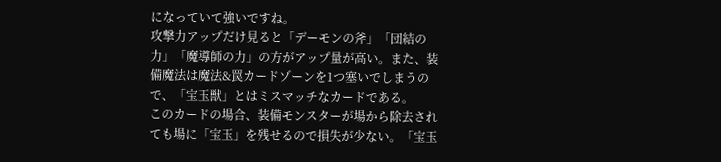になっていて強いですね。
攻撃力アップだけ見ると「デーモンの斧」「団結の力」「魔導師の力」の方がアップ量が高い。また、装備魔法は魔法&罠カードゾーンを1つ塞いでしまうので、「宝玉獣」とはミスマッチなカードである。
このカードの場合、装備モンスターが場から除去されても場に「宝玉」を残せるので損失が少ない。「宝玉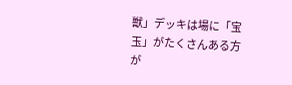獣」デッキは場に「宝玉」がたくさんある方が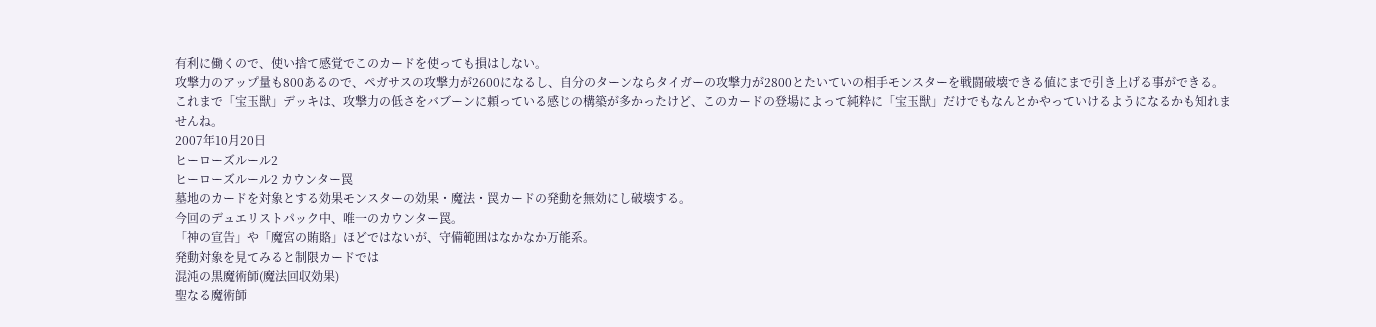有利に働くので、使い捨て感覚でこのカードを使っても損はしない。
攻撃力のアップ量も800あるので、ペガサスの攻撃力が2600になるし、自分のターンならタイガーの攻撃力が2800とたいていの相手モンスターを戦闘破壊できる値にまで引き上げる事ができる。
これまで「宝玉獣」デッキは、攻撃力の低さをバブーンに頼っている感じの構築が多かったけど、このカードの登場によって純粋に「宝玉獣」だけでもなんとかやっていけるようになるかも知れませんね。
2007年10月20日
ヒーローズルール2
ヒーローズルール2 カウンター罠
墓地のカードを対象とする効果モンスターの効果・魔法・罠カードの発動を無効にし破壊する。
今回のデュエリストパック中、唯一のカウンター罠。
「神の宣告」や「魔宮の賄賂」ほどではないが、守備範囲はなかなか万能系。
発動対象を見てみると制限カードでは
混沌の黒魔術師(魔法回収効果)
聖なる魔術師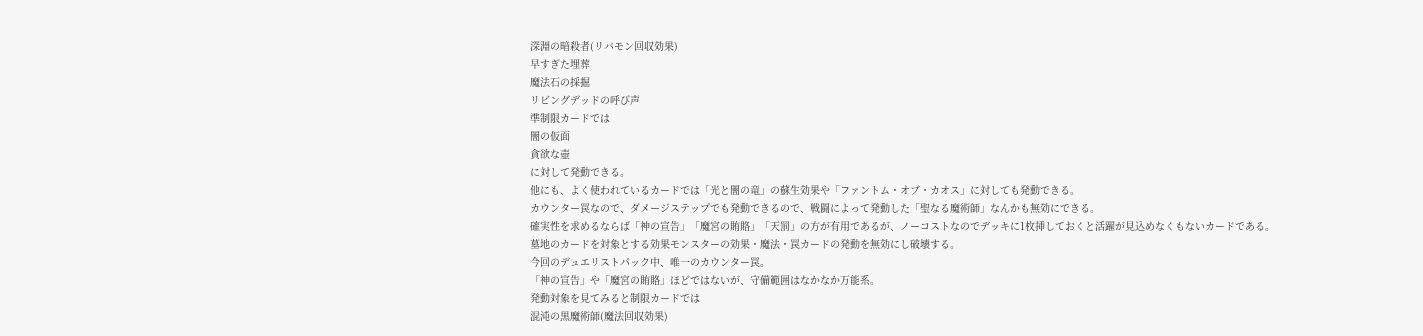深淵の暗殺者(リバモン回収効果)
早すぎた埋葬
魔法石の採掘
リビングデッドの呼び声
準制限カードでは
闇の仮面
貪欲な壺
に対して発動できる。
他にも、よく使われているカードでは「光と闇の竜」の蘇生効果や「ファントム・オブ・カオス」に対しても発動できる。
カウンター罠なので、ダメージステップでも発動できるので、戦闘によって発動した「聖なる魔術師」なんかも無効にできる。
確実性を求めるならば「神の宣告」「魔宮の賄賂」「天罰」の方が有用であるが、ノーコストなのでデッキに1枚挿しておくと活躍が見込めなくもないカードである。
墓地のカードを対象とする効果モンスターの効果・魔法・罠カードの発動を無効にし破壊する。
今回のデュエリストパック中、唯一のカウンター罠。
「神の宣告」や「魔宮の賄賂」ほどではないが、守備範囲はなかなか万能系。
発動対象を見てみると制限カードでは
混沌の黒魔術師(魔法回収効果)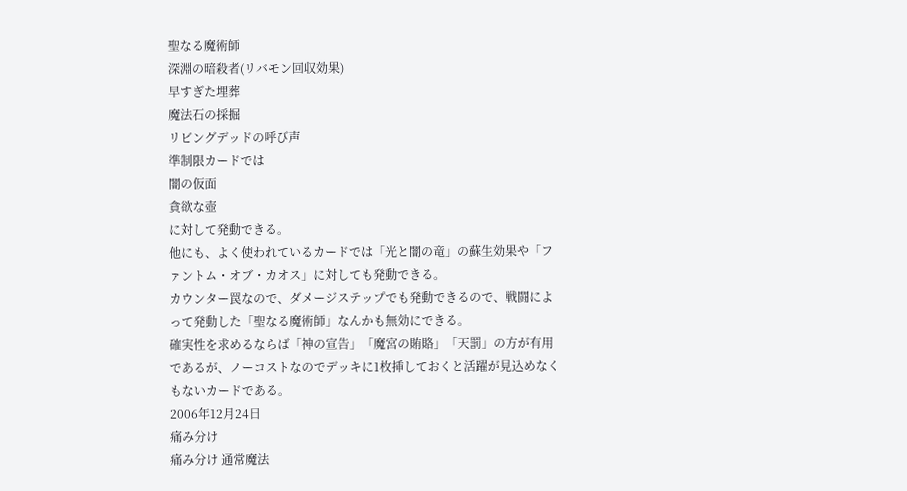聖なる魔術師
深淵の暗殺者(リバモン回収効果)
早すぎた埋葬
魔法石の採掘
リビングデッドの呼び声
準制限カードでは
闇の仮面
貪欲な壺
に対して発動できる。
他にも、よく使われているカードでは「光と闇の竜」の蘇生効果や「ファントム・オブ・カオス」に対しても発動できる。
カウンター罠なので、ダメージステップでも発動できるので、戦闘によって発動した「聖なる魔術師」なんかも無効にできる。
確実性を求めるならば「神の宣告」「魔宮の賄賂」「天罰」の方が有用であるが、ノーコストなのでデッキに1枚挿しておくと活躍が見込めなくもないカードである。
2006年12月24日
痛み分け
痛み分け 通常魔法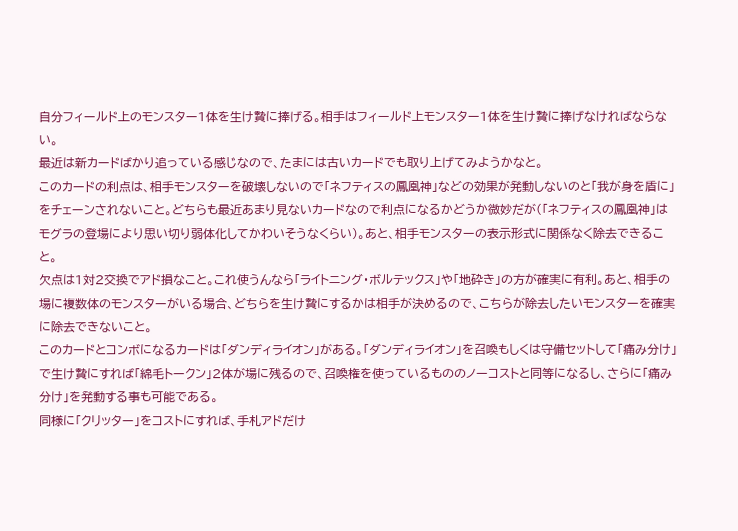自分フィールド上のモンスター1体を生け贄に捧げる。相手はフィールド上モンスター1体を生け贄に捧げなければならない。
最近は新カードばかり追っている感じなので、たまには古いカードでも取り上げてみようかなと。
このカードの利点は、相手モンスターを破壊しないので「ネフティスの鳳凰神」などの効果が発動しないのと「我が身を盾に」をチェーンされないこと。どちらも最近あまり見ないカードなので利点になるかどうか微妙だが(「ネフティスの鳳凰神」はモグラの登場により思い切り弱体化してかわいそうなくらい)。あと、相手モンスターの表示形式に関係なく除去できること。
欠点は1対2交換でアド損なこと。これ使うんなら「ライトニング・ボルテックス」や「地砕き」の方が確実に有利。あと、相手の場に複数体のモンスターがいる場合、どちらを生け贄にするかは相手が決めるので、こちらが除去したいモンスターを確実に除去できないこと。
このカードとコンボになるカードは「ダンディライオン」がある。「ダンディライオン」を召喚もしくは守備セットして「痛み分け」で生け贄にすれば「綿毛トークン」2体が場に残るので、召喚権を使っているもののノーコストと同等になるし、さらに「痛み分け」を発動する事も可能である。
同様に「クリッター」をコストにすれば、手札アドだけ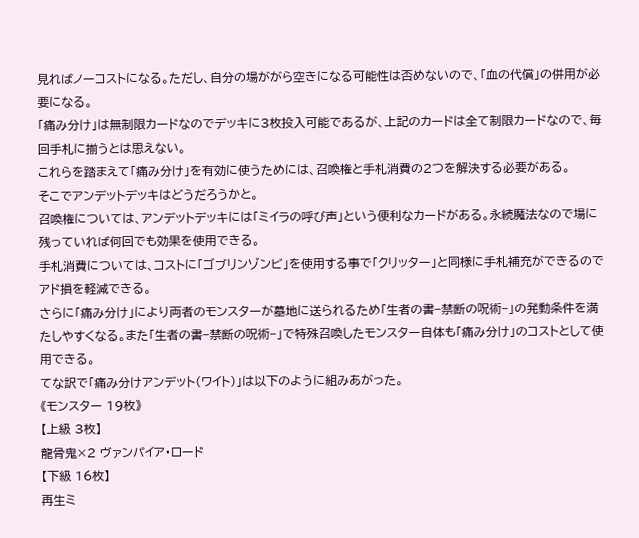見ればノーコストになる。ただし、自分の場ががら空きになる可能性は否めないので、「血の代償」の併用が必要になる。
「痛み分け」は無制限カードなのでデッキに3枚投入可能であるが、上記のカードは全て制限カードなので、毎回手札に揃うとは思えない。
これらを踏まえて「痛み分け」を有効に使うためには、召喚権と手札消費の2つを解決する必要がある。
そこでアンデットデッキはどうだろうかと。
召喚権については、アンデットデッキには「ミイラの呼び声」という便利なカードがある。永続魔法なので場に残っていれば何回でも効果を使用できる。
手札消費については、コストに「ゴブリンゾンビ」を使用する事で「クリッター」と同様に手札補充ができるのでアド損を軽減できる。
さらに「痛み分け」により両者のモンスターが墓地に送られるため「生者の書−禁断の呪術−」の発動条件を満たしやすくなる。また「生者の書−禁断の呪術−」で特殊召喚したモンスター自体も「痛み分け」のコストとして使用できる。
てな訳で「痛み分けアンデット(ワイト)」は以下のように組みあがった。
《モンスター 19枚》
【上級 3枚】
龍骨鬼×2 ヴァンパイア・ロード
【下級 16枚】
再生ミ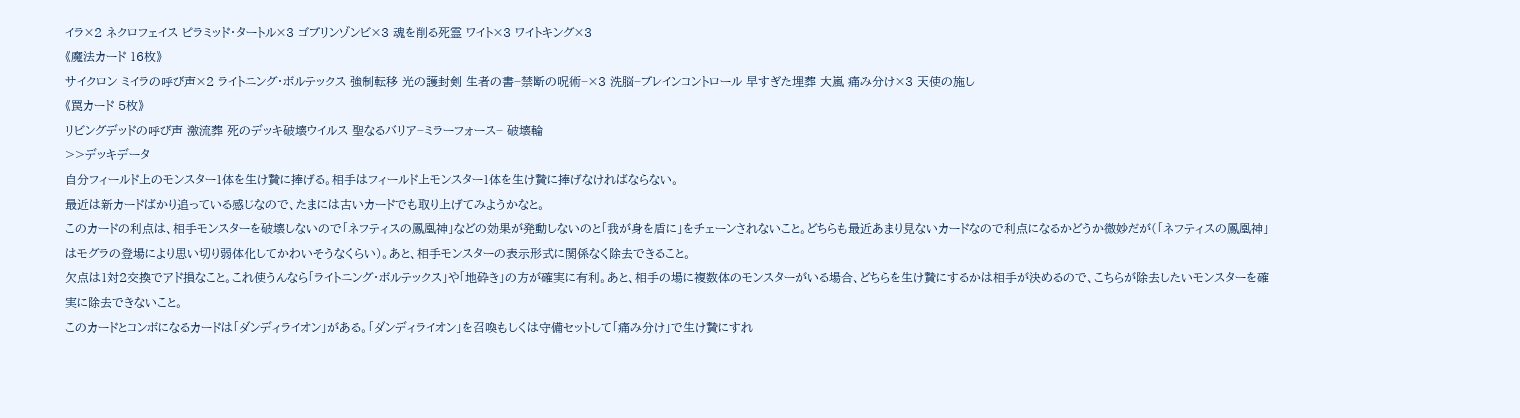イラ×2 ネクロフェイス ピラミッド・タートル×3 ゴブリンゾンビ×3 魂を削る死霊 ワイト×3 ワイトキング×3
《魔法カード 16枚》
サイクロン ミイラの呼び声×2 ライトニング・ボルテックス 強制転移 光の護封剣 生者の書−禁断の呪術−×3 洗脳−ブレインコントロール 早すぎた埋葬 大嵐 痛み分け×3 天使の施し
《罠カード 5枚》
リビングデッドの呼び声 激流葬 死のデッキ破壊ウイルス 聖なるバリア−ミラーフォース− 破壊輪
>>デッキデータ
自分フィールド上のモンスター1体を生け贄に捧げる。相手はフィールド上モンスター1体を生け贄に捧げなければならない。
最近は新カードばかり追っている感じなので、たまには古いカードでも取り上げてみようかなと。
このカードの利点は、相手モンスターを破壊しないので「ネフティスの鳳凰神」などの効果が発動しないのと「我が身を盾に」をチェーンされないこと。どちらも最近あまり見ないカードなので利点になるかどうか微妙だが(「ネフティスの鳳凰神」はモグラの登場により思い切り弱体化してかわいそうなくらい)。あと、相手モンスターの表示形式に関係なく除去できること。
欠点は1対2交換でアド損なこと。これ使うんなら「ライトニング・ボルテックス」や「地砕き」の方が確実に有利。あと、相手の場に複数体のモンスターがいる場合、どちらを生け贄にするかは相手が決めるので、こちらが除去したいモンスターを確実に除去できないこと。
このカードとコンボになるカードは「ダンディライオン」がある。「ダンディライオン」を召喚もしくは守備セットして「痛み分け」で生け贄にすれ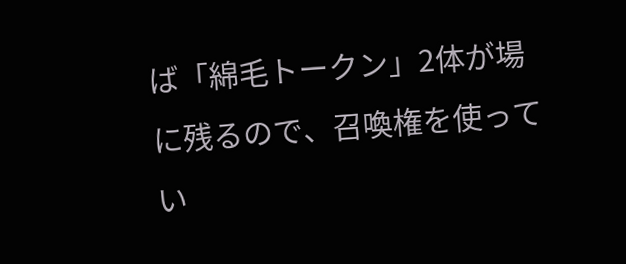ば「綿毛トークン」2体が場に残るので、召喚権を使ってい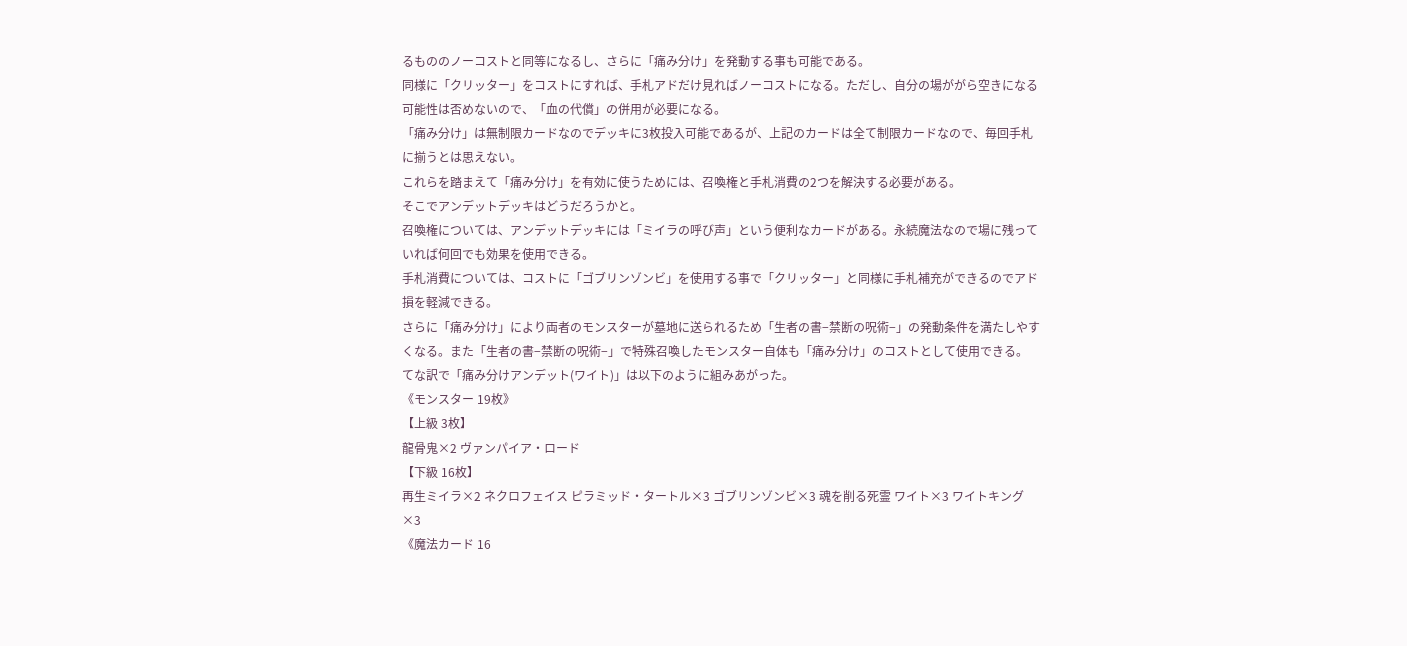るもののノーコストと同等になるし、さらに「痛み分け」を発動する事も可能である。
同様に「クリッター」をコストにすれば、手札アドだけ見ればノーコストになる。ただし、自分の場ががら空きになる可能性は否めないので、「血の代償」の併用が必要になる。
「痛み分け」は無制限カードなのでデッキに3枚投入可能であるが、上記のカードは全て制限カードなので、毎回手札に揃うとは思えない。
これらを踏まえて「痛み分け」を有効に使うためには、召喚権と手札消費の2つを解決する必要がある。
そこでアンデットデッキはどうだろうかと。
召喚権については、アンデットデッキには「ミイラの呼び声」という便利なカードがある。永続魔法なので場に残っていれば何回でも効果を使用できる。
手札消費については、コストに「ゴブリンゾンビ」を使用する事で「クリッター」と同様に手札補充ができるのでアド損を軽減できる。
さらに「痛み分け」により両者のモンスターが墓地に送られるため「生者の書−禁断の呪術−」の発動条件を満たしやすくなる。また「生者の書−禁断の呪術−」で特殊召喚したモンスター自体も「痛み分け」のコストとして使用できる。
てな訳で「痛み分けアンデット(ワイト)」は以下のように組みあがった。
《モンスター 19枚》
【上級 3枚】
龍骨鬼×2 ヴァンパイア・ロード
【下級 16枚】
再生ミイラ×2 ネクロフェイス ピラミッド・タートル×3 ゴブリンゾンビ×3 魂を削る死霊 ワイト×3 ワイトキング×3
《魔法カード 16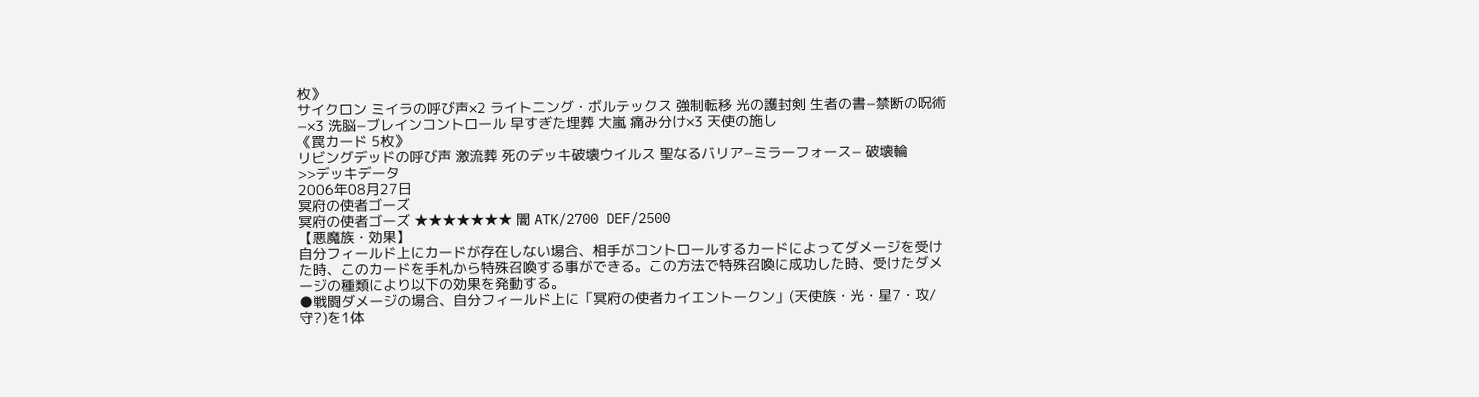枚》
サイクロン ミイラの呼び声×2 ライトニング・ボルテックス 強制転移 光の護封剣 生者の書−禁断の呪術−×3 洗脳−ブレインコントロール 早すぎた埋葬 大嵐 痛み分け×3 天使の施し
《罠カード 5枚》
リビングデッドの呼び声 激流葬 死のデッキ破壊ウイルス 聖なるバリア−ミラーフォース− 破壊輪
>>デッキデータ
2006年08月27日
冥府の使者ゴーズ
冥府の使者ゴーズ ★★★★★★★ 闇 ATK/2700 DEF/2500
【悪魔族・効果】
自分フィールド上にカードが存在しない場合、相手がコントロールするカードによってダメージを受けた時、このカードを手札から特殊召喚する事ができる。この方法で特殊召喚に成功した時、受けたダメージの種類により以下の効果を発動する。
●戦闘ダメージの場合、自分フィールド上に「冥府の使者カイエントークン」(天使族・光・星7・攻/守?)を1体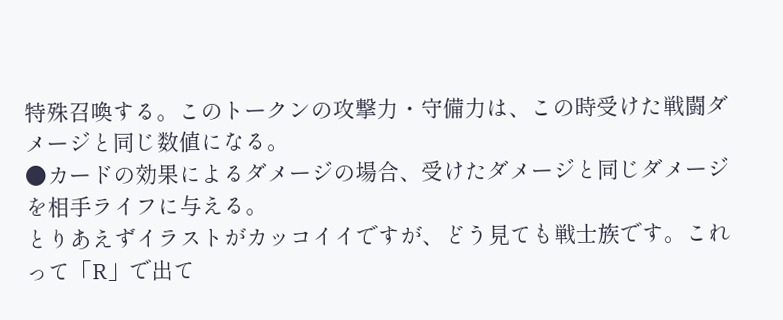特殊召喚する。このトークンの攻撃力・守備力は、この時受けた戦闘ダメージと同じ数値になる。
●カードの効果によるダメージの場合、受けたダメージと同じダメージを相手ライフに与える。
とりあえずイラストがカッコイイですが、どう見ても戦士族です。これって「R」で出て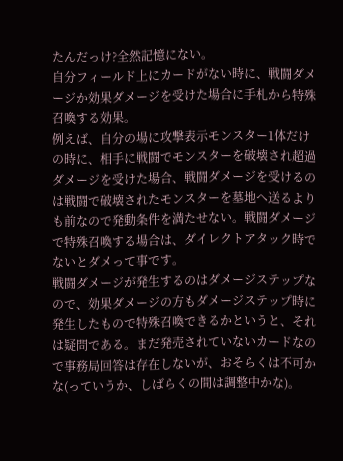たんだっけ?全然記憶にない。
自分フィールド上にカードがない時に、戦闘ダメージか効果ダメージを受けた場合に手札から特殊召喚する効果。
例えば、自分の場に攻撃表示モンスター1体だけの時に、相手に戦闘でモンスターを破壊され超過ダメージを受けた場合、戦闘ダメージを受けるのは戦闘で破壊されたモンスターを墓地へ送るよりも前なので発動条件を満たせない。戦闘ダメージで特殊召喚する場合は、ダイレクトアタック時でないとダメって事です。
戦闘ダメージが発生するのはダメージステップなので、効果ダメージの方もダメージステップ時に発生したもので特殊召喚できるかというと、それは疑問である。まだ発売されていないカードなので事務局回答は存在しないが、おそらくは不可かな(っていうか、しばらくの間は調整中かな)。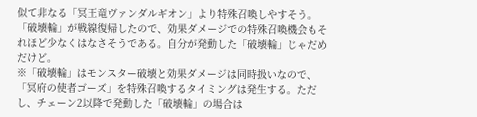似て非なる「冥王竜ヴァンダルギオン」より特殊召喚しやすそう。「破壊輪」が戦線復帰したので、効果ダメージでの特殊召喚機会もそれほど少なくはなさそうである。自分が発動した「破壊輪」じゃだめだけど。
※「破壊輪」はモンスター破壊と効果ダメージは同時扱いなので、「冥府の使者ゴーズ」を特殊召喚するタイミングは発生する。ただし、チェーン2以降で発動した「破壊輪」の場合は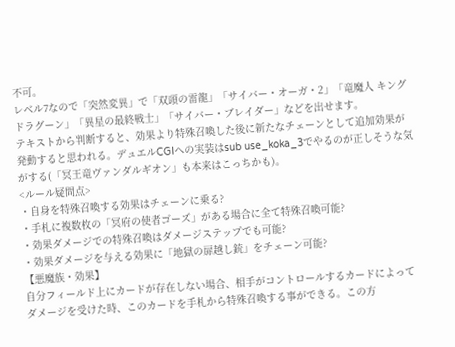不可。
レベル7なので「突然変異」で「双頭の雷龍」「サイバー・オーガ・2」「竜魔人 キングドラグーン」「異星の最終戦士」「サイバー・ブレイダー」などを出せます。
テキストから判断すると、効果より特殊召喚した後に新たなチェーンとして追加効果が発動すると思われる。デュエルCGIへの実装はsub use_koka_3でやるのが正しそうな気がする(「冥王竜ヴァンダルギオン」も本来はこっちかも)。
<ルール疑問点>
・自身を特殊召喚する効果はチェーンに乗る?
・手札に複数枚の「冥府の使者ゴーズ」がある場合に全て特殊召喚可能?
・効果ダメージでの特殊召喚はダメージステップでも可能?
・効果ダメージを与える効果に「地獄の扉越し銃」をチェーン可能?
【悪魔族・効果】
自分フィールド上にカードが存在しない場合、相手がコントロールするカードによってダメージを受けた時、このカードを手札から特殊召喚する事ができる。この方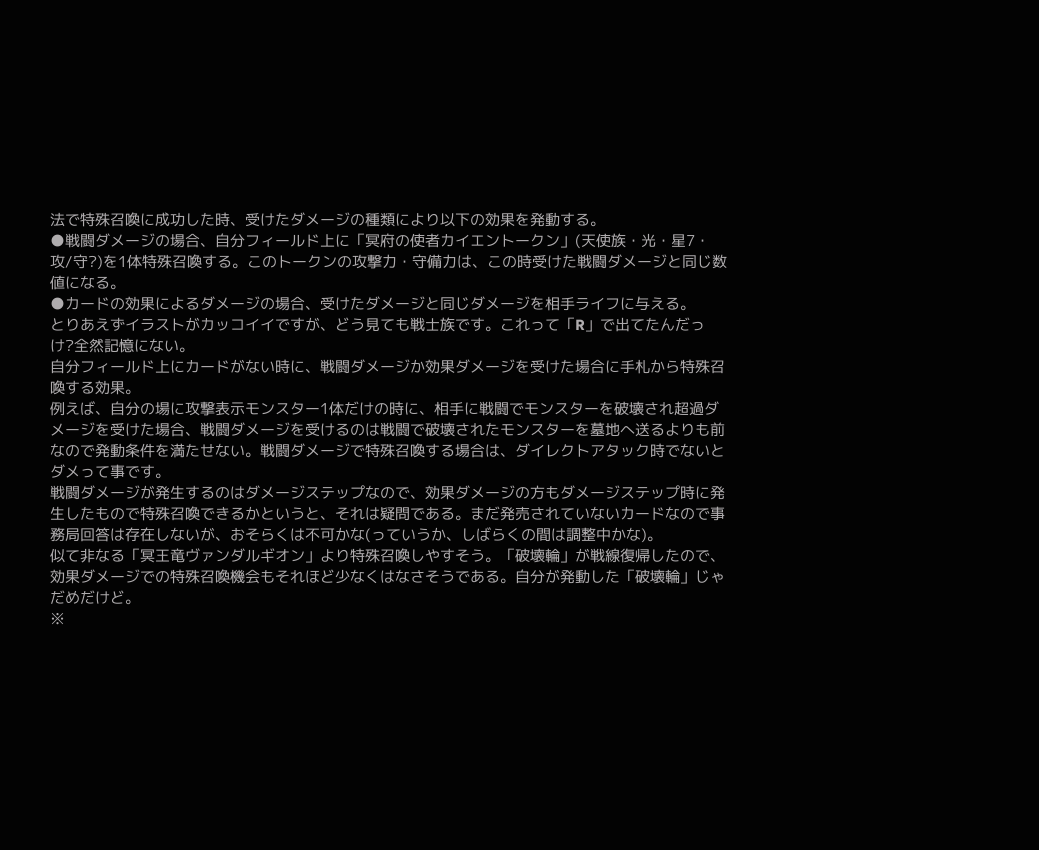法で特殊召喚に成功した時、受けたダメージの種類により以下の効果を発動する。
●戦闘ダメージの場合、自分フィールド上に「冥府の使者カイエントークン」(天使族・光・星7・攻/守?)を1体特殊召喚する。このトークンの攻撃力・守備力は、この時受けた戦闘ダメージと同じ数値になる。
●カードの効果によるダメージの場合、受けたダメージと同じダメージを相手ライフに与える。
とりあえずイラストがカッコイイですが、どう見ても戦士族です。これって「R」で出てたんだっけ?全然記憶にない。
自分フィールド上にカードがない時に、戦闘ダメージか効果ダメージを受けた場合に手札から特殊召喚する効果。
例えば、自分の場に攻撃表示モンスター1体だけの時に、相手に戦闘でモンスターを破壊され超過ダメージを受けた場合、戦闘ダメージを受けるのは戦闘で破壊されたモンスターを墓地へ送るよりも前なので発動条件を満たせない。戦闘ダメージで特殊召喚する場合は、ダイレクトアタック時でないとダメって事です。
戦闘ダメージが発生するのはダメージステップなので、効果ダメージの方もダメージステップ時に発生したもので特殊召喚できるかというと、それは疑問である。まだ発売されていないカードなので事務局回答は存在しないが、おそらくは不可かな(っていうか、しばらくの間は調整中かな)。
似て非なる「冥王竜ヴァンダルギオン」より特殊召喚しやすそう。「破壊輪」が戦線復帰したので、効果ダメージでの特殊召喚機会もそれほど少なくはなさそうである。自分が発動した「破壊輪」じゃだめだけど。
※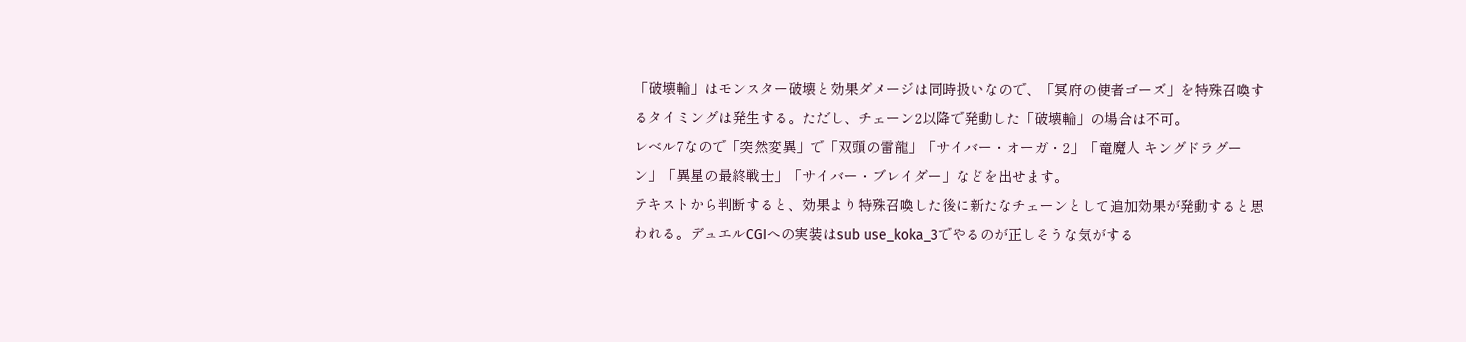「破壊輪」はモンスター破壊と効果ダメージは同時扱いなので、「冥府の使者ゴーズ」を特殊召喚するタイミングは発生する。ただし、チェーン2以降で発動した「破壊輪」の場合は不可。
レベル7なので「突然変異」で「双頭の雷龍」「サイバー・オーガ・2」「竜魔人 キングドラグーン」「異星の最終戦士」「サイバー・ブレイダー」などを出せます。
テキストから判断すると、効果より特殊召喚した後に新たなチェーンとして追加効果が発動すると思われる。デュエルCGIへの実装はsub use_koka_3でやるのが正しそうな気がする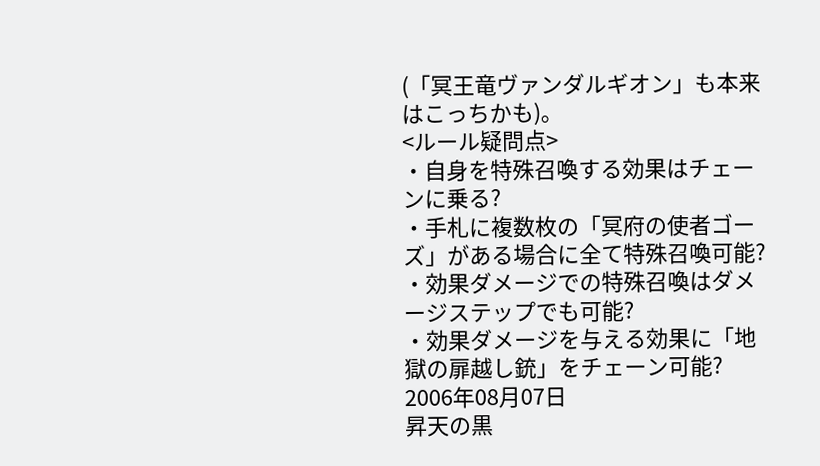(「冥王竜ヴァンダルギオン」も本来はこっちかも)。
<ルール疑問点>
・自身を特殊召喚する効果はチェーンに乗る?
・手札に複数枚の「冥府の使者ゴーズ」がある場合に全て特殊召喚可能?
・効果ダメージでの特殊召喚はダメージステップでも可能?
・効果ダメージを与える効果に「地獄の扉越し銃」をチェーン可能?
2006年08月07日
昇天の黒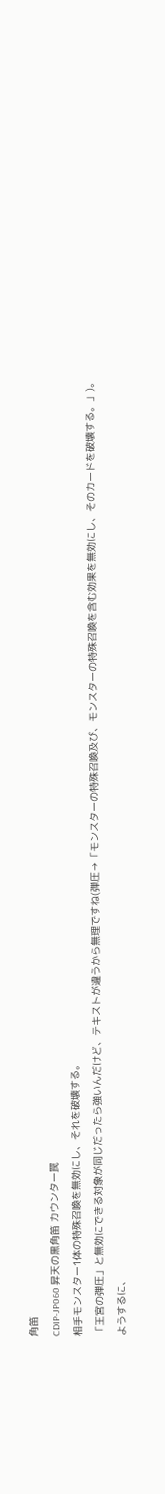角笛
CDIP-JP060 昇天の黒角笛 カウンター罠
相手モンスター1体の特殊召喚を無効にし、それを破壊する。
「王宮の弾圧」と無効にできる対象が同じだったら強いんだけど、テキストが違うから無理ですね(弾圧→「モンスターの特殊召喚及び、モンスターの特殊召喚を含む効果を無効にし、そのカードを破壊する。」)。
ようするに、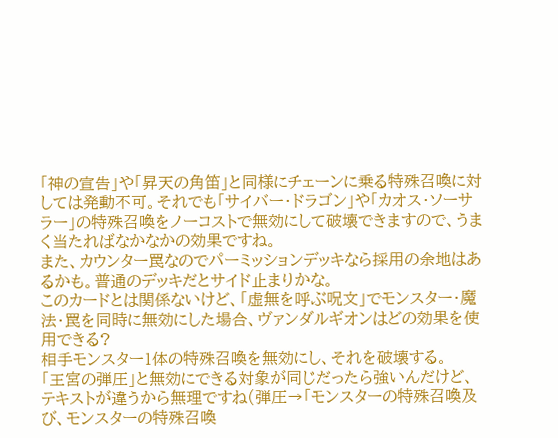「神の宣告」や「昇天の角笛」と同様にチェーンに乗る特殊召喚に対しては発動不可。それでも「サイバー・ドラゴン」や「カオス・ソーサラー」の特殊召喚をノーコストで無効にして破壊できますので、うまく当たればなかなかの効果ですね。
また、カウンター罠なのでパーミッションデッキなら採用の余地はあるかも。普通のデッキだとサイド止まりかな。
このカードとは関係ないけど、「虚無を呼ぶ呪文」でモンスター・魔法・罠を同時に無効にした場合、ヴァンダルギオンはどの効果を使用できる?
相手モンスター1体の特殊召喚を無効にし、それを破壊する。
「王宮の弾圧」と無効にできる対象が同じだったら強いんだけど、テキストが違うから無理ですね(弾圧→「モンスターの特殊召喚及び、モンスターの特殊召喚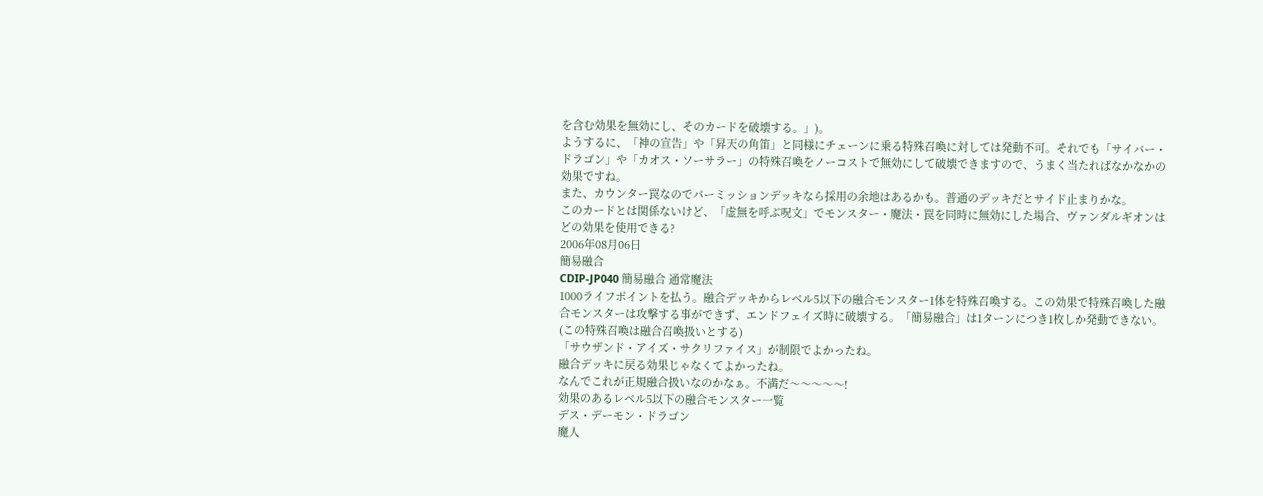を含む効果を無効にし、そのカードを破壊する。」)。
ようするに、「神の宣告」や「昇天の角笛」と同様にチェーンに乗る特殊召喚に対しては発動不可。それでも「サイバー・ドラゴン」や「カオス・ソーサラー」の特殊召喚をノーコストで無効にして破壊できますので、うまく当たればなかなかの効果ですね。
また、カウンター罠なのでパーミッションデッキなら採用の余地はあるかも。普通のデッキだとサイド止まりかな。
このカードとは関係ないけど、「虚無を呼ぶ呪文」でモンスター・魔法・罠を同時に無効にした場合、ヴァンダルギオンはどの効果を使用できる?
2006年08月06日
簡易融合
CDIP-JP040 簡易融合 通常魔法
1000ライフポイントを払う。融合デッキからレベル5以下の融合モンスター1体を特殊召喚する。この効果で特殊召喚した融合モンスターは攻撃する事ができず、エンドフェイズ時に破壊する。「簡易融合」は1ターンにつき1枚しか発動できない。(この特殊召喚は融合召喚扱いとする)
「サウザンド・アイズ・サクリファイス」が制限でよかったね。
融合デッキに戻る効果じゃなくてよかったね。
なんでこれが正規融合扱いなのかなぁ。不満だ〜〜〜〜〜!
効果のあるレベル5以下の融合モンスター一覧
デス・デーモン・ドラゴン
魔人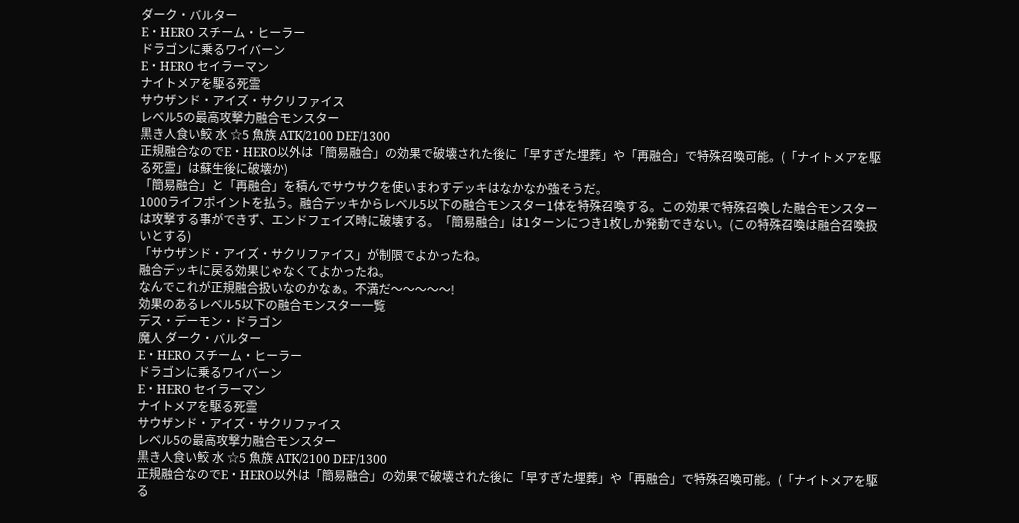ダーク・バルター
E・HERO スチーム・ヒーラー
ドラゴンに乗るワイバーン
E・HERO セイラーマン
ナイトメアを駆る死霊
サウザンド・アイズ・サクリファイス
レベル5の最高攻撃力融合モンスター
黒き人食い鮫 水 ☆5 魚族 ATK/2100 DEF/1300
正規融合なのでE・HERO以外は「簡易融合」の効果で破壊された後に「早すぎた埋葬」や「再融合」で特殊召喚可能。(「ナイトメアを駆る死霊」は蘇生後に破壊か)
「簡易融合」と「再融合」を積んでサウサクを使いまわすデッキはなかなか強そうだ。
1000ライフポイントを払う。融合デッキからレベル5以下の融合モンスター1体を特殊召喚する。この効果で特殊召喚した融合モンスターは攻撃する事ができず、エンドフェイズ時に破壊する。「簡易融合」は1ターンにつき1枚しか発動できない。(この特殊召喚は融合召喚扱いとする)
「サウザンド・アイズ・サクリファイス」が制限でよかったね。
融合デッキに戻る効果じゃなくてよかったね。
なんでこれが正規融合扱いなのかなぁ。不満だ〜〜〜〜〜!
効果のあるレベル5以下の融合モンスター一覧
デス・デーモン・ドラゴン
魔人 ダーク・バルター
E・HERO スチーム・ヒーラー
ドラゴンに乗るワイバーン
E・HERO セイラーマン
ナイトメアを駆る死霊
サウザンド・アイズ・サクリファイス
レベル5の最高攻撃力融合モンスター
黒き人食い鮫 水 ☆5 魚族 ATK/2100 DEF/1300
正規融合なのでE・HERO以外は「簡易融合」の効果で破壊された後に「早すぎた埋葬」や「再融合」で特殊召喚可能。(「ナイトメアを駆る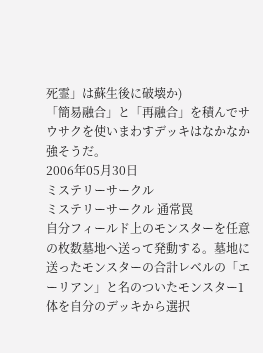死霊」は蘇生後に破壊か)
「簡易融合」と「再融合」を積んでサウサクを使いまわすデッキはなかなか強そうだ。
2006年05月30日
ミステリーサークル
ミステリーサークル 通常罠
自分フィールド上のモンスターを任意の枚数墓地へ送って発動する。墓地に送ったモンスターの合計レベルの「エーリアン」と名のついたモンスター1体を自分のデッキから選択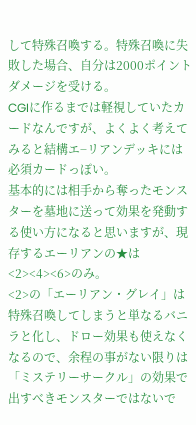して特殊召喚する。特殊召喚に失敗した場合、自分は2000ポイントダメージを受ける。
CGIに作るまでは軽視していたカードなんですが、よくよく考えてみると結構エ−リアンデッキには必須カードっぽい。
基本的には相手から奪ったモンスターを墓地に送って効果を発動する使い方になると思いますが、現存するエーリアンの★は<2><4><6>のみ。
<2>の「エーリアン・グレイ」は特殊召喚してしまうと単なるバニラと化し、ドロー効果も使えなくなるので、余程の事がない限りは「ミステリーサークル」の効果で出すべきモンスターではないで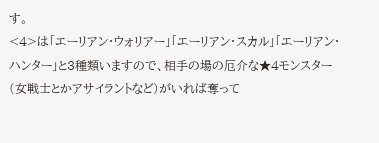す。
<4>は「エーリアン・ウォリアー」「エーリアン・スカル」「エーリアン・ハンター」と3種類いますので、相手の場の厄介な★4モンスター(女戦士とかアサイラントなど)がいれば奪って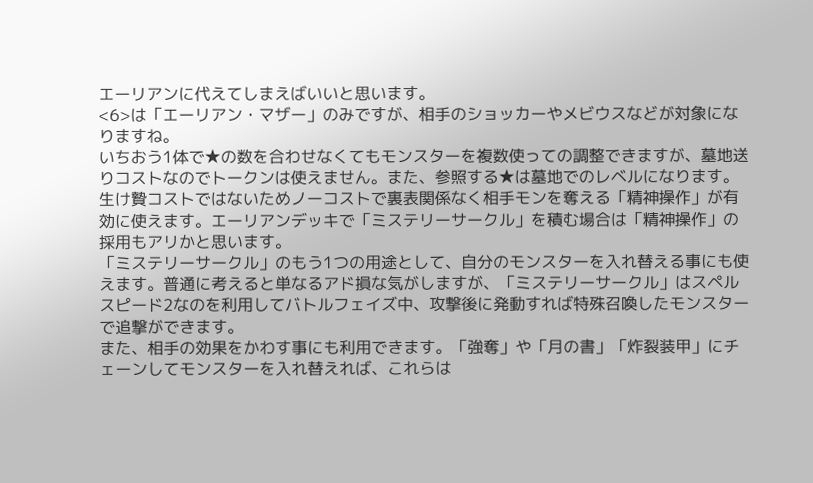エーリアンに代えてしまえばいいと思います。
<6>は「エーリアン・マザー」のみですが、相手のショッカーやメビウスなどが対象になりますね。
いちおう1体で★の数を合わせなくてもモンスターを複数使っての調整できますが、墓地送りコストなのでトークンは使えません。また、参照する★は墓地でのレベルになります。
生け贄コストではないためノーコストで裏表関係なく相手モンを奪える「精神操作」が有効に使えます。エーリアンデッキで「ミステリーサークル」を積む場合は「精神操作」の採用もアリかと思います。
「ミステリーサークル」のもう1つの用途として、自分のモンスターを入れ替える事にも使えます。普通に考えると単なるアド損な気がしますが、「ミステリーサークル」はスペルスピード2なのを利用してバトルフェイズ中、攻撃後に発動すれば特殊召喚したモンスターで追撃ができます。
また、相手の効果をかわす事にも利用できます。「強奪」や「月の書」「炸裂装甲」にチェーンしてモンスターを入れ替えれば、これらは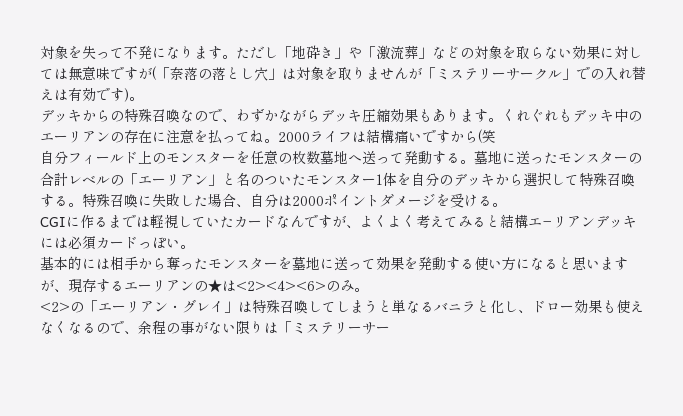対象を失って不発になります。ただし「地砕き」や「激流葬」などの対象を取らない効果に対しては無意味ですが(「奈落の落とし穴」は対象を取りませんが「ミステリーサークル」での入れ替えは有効です)。
デッキからの特殊召喚なので、わずかながらデッキ圧縮効果もあります。くれぐれもデッキ中のエーリアンの存在に注意を払ってね。2000ライフは結構痛いですから(笑
自分フィールド上のモンスターを任意の枚数墓地へ送って発動する。墓地に送ったモンスターの合計レベルの「エーリアン」と名のついたモンスター1体を自分のデッキから選択して特殊召喚する。特殊召喚に失敗した場合、自分は2000ポイントダメージを受ける。
CGIに作るまでは軽視していたカードなんですが、よくよく考えてみると結構エ−リアンデッキには必須カードっぽい。
基本的には相手から奪ったモンスターを墓地に送って効果を発動する使い方になると思いますが、現存するエーリアンの★は<2><4><6>のみ。
<2>の「エーリアン・グレイ」は特殊召喚してしまうと単なるバニラと化し、ドロー効果も使えなくなるので、余程の事がない限りは「ミステリーサー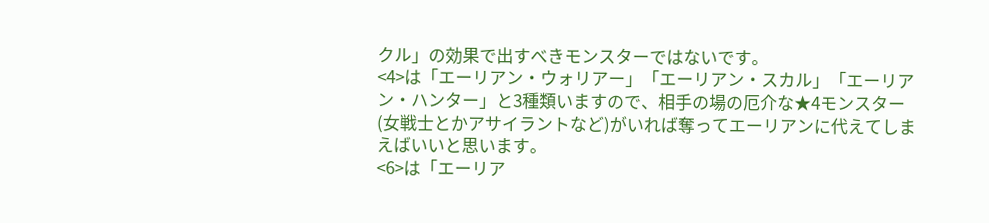クル」の効果で出すべきモンスターではないです。
<4>は「エーリアン・ウォリアー」「エーリアン・スカル」「エーリアン・ハンター」と3種類いますので、相手の場の厄介な★4モンスター(女戦士とかアサイラントなど)がいれば奪ってエーリアンに代えてしまえばいいと思います。
<6>は「エーリア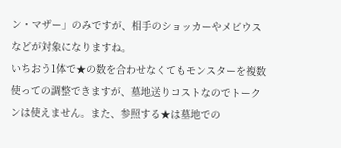ン・マザー」のみですが、相手のショッカーやメビウスなどが対象になりますね。
いちおう1体で★の数を合わせなくてもモンスターを複数使っての調整できますが、墓地送りコストなのでトークンは使えません。また、参照する★は墓地での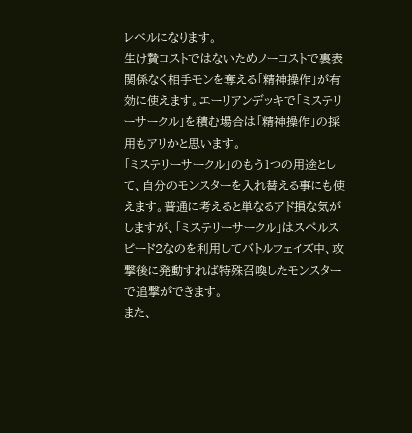レベルになります。
生け贄コストではないためノーコストで裏表関係なく相手モンを奪える「精神操作」が有効に使えます。エーリアンデッキで「ミステリーサークル」を積む場合は「精神操作」の採用もアリかと思います。
「ミステリーサークル」のもう1つの用途として、自分のモンスターを入れ替える事にも使えます。普通に考えると単なるアド損な気がしますが、「ミステリーサークル」はスペルスピード2なのを利用してバトルフェイズ中、攻撃後に発動すれば特殊召喚したモンスターで追撃ができます。
また、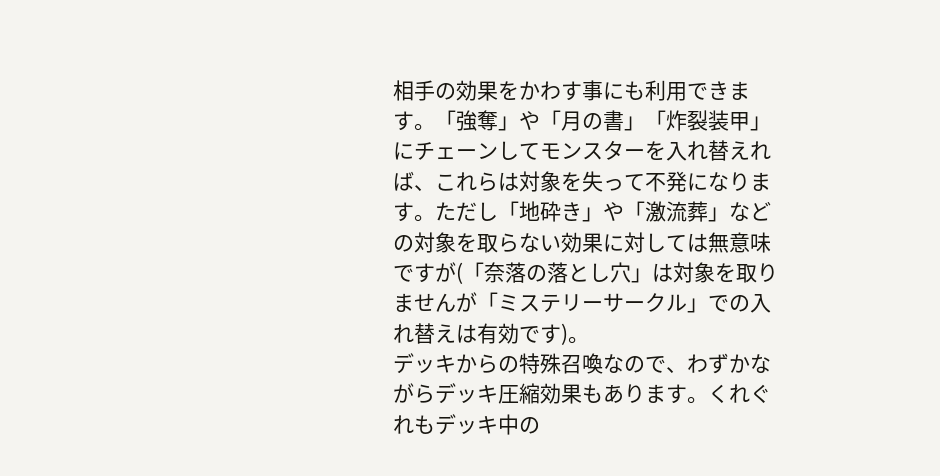相手の効果をかわす事にも利用できます。「強奪」や「月の書」「炸裂装甲」にチェーンしてモンスターを入れ替えれば、これらは対象を失って不発になります。ただし「地砕き」や「激流葬」などの対象を取らない効果に対しては無意味ですが(「奈落の落とし穴」は対象を取りませんが「ミステリーサークル」での入れ替えは有効です)。
デッキからの特殊召喚なので、わずかながらデッキ圧縮効果もあります。くれぐれもデッキ中の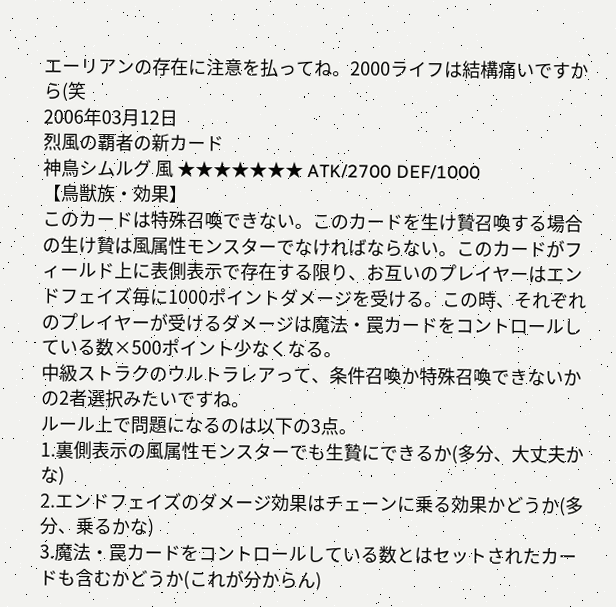エーリアンの存在に注意を払ってね。2000ライフは結構痛いですから(笑
2006年03月12日
烈風の覇者の新カード
神鳥シムルグ 風 ★★★★★★★ ATK/2700 DEF/1000
【鳥獣族・効果】
このカードは特殊召喚できない。このカードを生け贄召喚する場合の生け贄は風属性モンスターでなければならない。このカードがフィールド上に表側表示で存在する限り、お互いのプレイヤーはエンドフェイズ毎に1000ポイントダメージを受ける。この時、それぞれのプレイヤーが受けるダメージは魔法・罠カードをコントロールしている数×500ポイント少なくなる。
中級ストラクのウルトラレアって、条件召喚か特殊召喚できないかの2者選択みたいですね。
ルール上で問題になるのは以下の3点。
1.裏側表示の風属性モンスターでも生贄にできるか(多分、大丈夫かな)
2.エンドフェイズのダメージ効果はチェーンに乗る効果かどうか(多分、乗るかな)
3.魔法・罠カードをコントロールしている数とはセットされたカードも含むかどうか(これが分からん)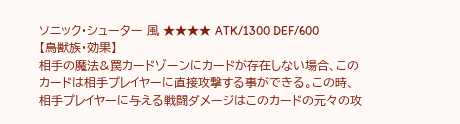ソニック・シューター 風 ★★★★ ATK/1300 DEF/600
【鳥獣族・効果】
相手の魔法&罠カードゾーンにカードが存在しない場合、このカードは相手プレイヤーに直接攻撃する事ができる。この時、相手プレイヤーに与える戦闘ダメージはこのカードの元々の攻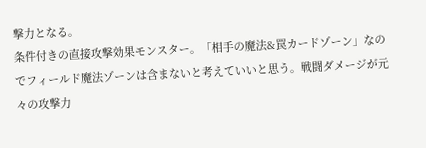撃力となる。
条件付きの直接攻撃効果モンスター。「相手の魔法&罠カードゾーン」なのでフィールド魔法ゾーンは含まないと考えていいと思う。戦闘ダメージが元々の攻撃力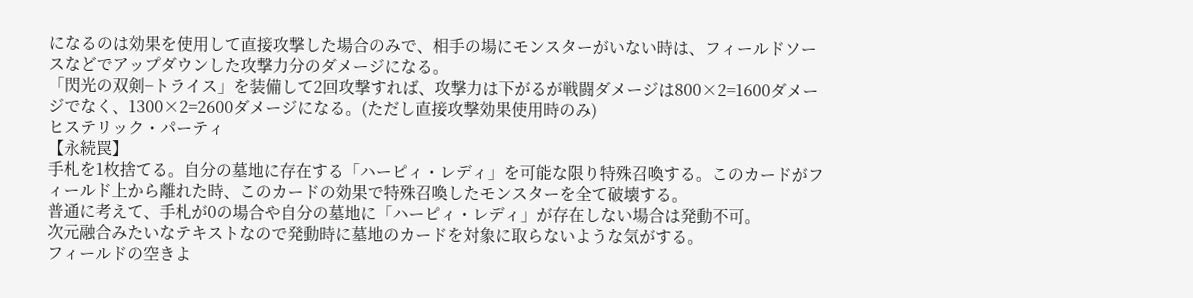になるのは効果を使用して直接攻撃した場合のみで、相手の場にモンスターがいない時は、フィールドソースなどでアップダウンした攻撃力分のダメージになる。
「閃光の双剣−トライス」を装備して2回攻撃すれば、攻撃力は下がるが戦闘ダメージは800×2=1600ダメージでなく、1300×2=2600ダメージになる。(ただし直接攻撃効果使用時のみ)
ヒステリック・パーティ
【永続罠】
手札を1枚捨てる。自分の墓地に存在する「ハーピィ・レディ」を可能な限り特殊召喚する。このカードがフィールド上から離れた時、このカードの効果で特殊召喚したモンスターを全て破壊する。
普通に考えて、手札が0の場合や自分の墓地に「ハーピィ・レディ」が存在しない場合は発動不可。
次元融合みたいなテキストなので発動時に墓地のカードを対象に取らないような気がする。
フィールドの空きよ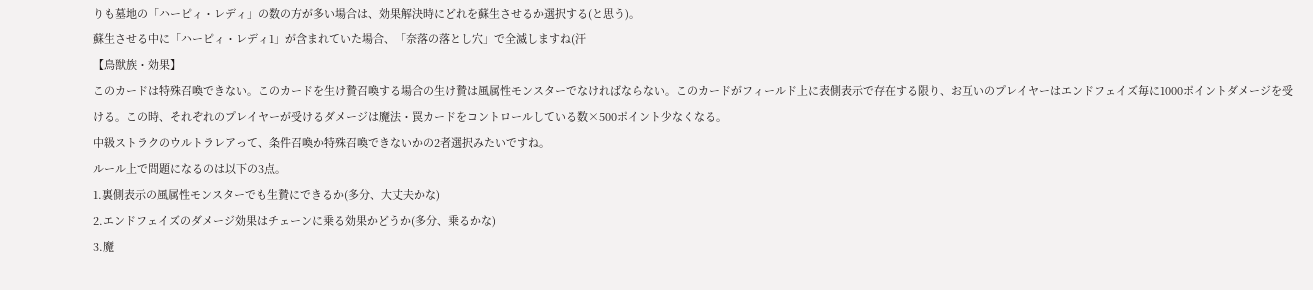りも墓地の「ハーピィ・レディ」の数の方が多い場合は、効果解決時にどれを蘇生させるか選択する(と思う)。
蘇生させる中に「ハーピィ・レディ1」が含まれていた場合、「奈落の落とし穴」で全滅しますね(汗
【鳥獣族・効果】
このカードは特殊召喚できない。このカードを生け贄召喚する場合の生け贄は風属性モンスターでなければならない。このカードがフィールド上に表側表示で存在する限り、お互いのプレイヤーはエンドフェイズ毎に1000ポイントダメージを受ける。この時、それぞれのプレイヤーが受けるダメージは魔法・罠カードをコントロールしている数×500ポイント少なくなる。
中級ストラクのウルトラレアって、条件召喚か特殊召喚できないかの2者選択みたいですね。
ルール上で問題になるのは以下の3点。
1.裏側表示の風属性モンスターでも生贄にできるか(多分、大丈夫かな)
2.エンドフェイズのダメージ効果はチェーンに乗る効果かどうか(多分、乗るかな)
3.魔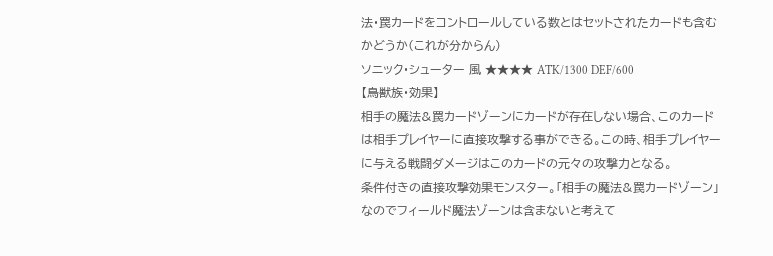法・罠カードをコントロールしている数とはセットされたカードも含むかどうか(これが分からん)
ソニック・シューター 風 ★★★★ ATK/1300 DEF/600
【鳥獣族・効果】
相手の魔法&罠カードゾーンにカードが存在しない場合、このカードは相手プレイヤーに直接攻撃する事ができる。この時、相手プレイヤーに与える戦闘ダメージはこのカードの元々の攻撃力となる。
条件付きの直接攻撃効果モンスター。「相手の魔法&罠カードゾーン」なのでフィールド魔法ゾーンは含まないと考えて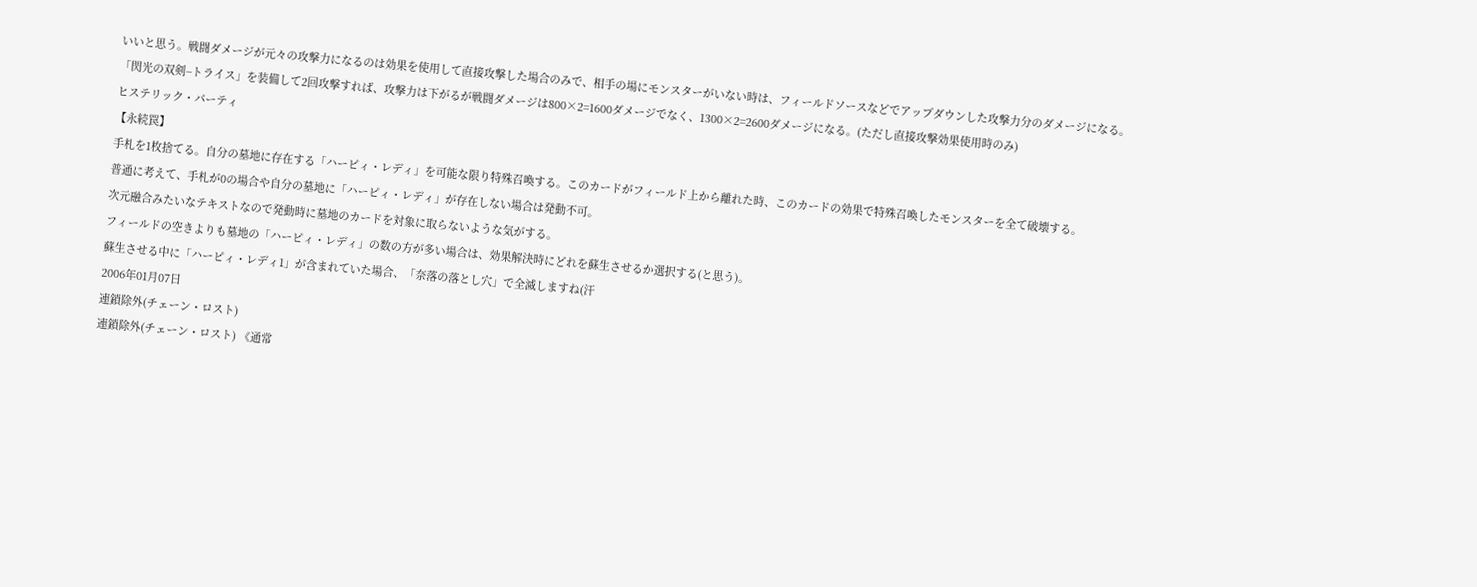いいと思う。戦闘ダメージが元々の攻撃力になるのは効果を使用して直接攻撃した場合のみで、相手の場にモンスターがいない時は、フィールドソースなどでアップダウンした攻撃力分のダメージになる。
「閃光の双剣−トライス」を装備して2回攻撃すれば、攻撃力は下がるが戦闘ダメージは800×2=1600ダメージでなく、1300×2=2600ダメージになる。(ただし直接攻撃効果使用時のみ)
ヒステリック・パーティ
【永続罠】
手札を1枚捨てる。自分の墓地に存在する「ハーピィ・レディ」を可能な限り特殊召喚する。このカードがフィールド上から離れた時、このカードの効果で特殊召喚したモンスターを全て破壊する。
普通に考えて、手札が0の場合や自分の墓地に「ハーピィ・レディ」が存在しない場合は発動不可。
次元融合みたいなテキストなので発動時に墓地のカードを対象に取らないような気がする。
フィールドの空きよりも墓地の「ハーピィ・レディ」の数の方が多い場合は、効果解決時にどれを蘇生させるか選択する(と思う)。
蘇生させる中に「ハーピィ・レディ1」が含まれていた場合、「奈落の落とし穴」で全滅しますね(汗
2006年01月07日
連鎖除外(チェーン・ロスト)
連鎖除外(チェーン・ロスト) 《通常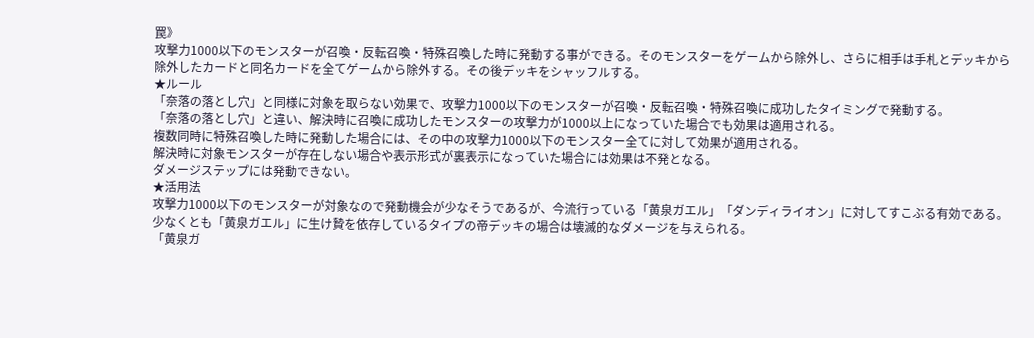罠》
攻撃力1000以下のモンスターが召喚・反転召喚・特殊召喚した時に発動する事ができる。そのモンスターをゲームから除外し、さらに相手は手札とデッキから除外したカードと同名カードを全てゲームから除外する。その後デッキをシャッフルする。
★ルール
「奈落の落とし穴」と同様に対象を取らない効果で、攻撃力1000以下のモンスターが召喚・反転召喚・特殊召喚に成功したタイミングで発動する。
「奈落の落とし穴」と違い、解決時に召喚に成功したモンスターの攻撃力が1000以上になっていた場合でも効果は適用される。
複数同時に特殊召喚した時に発動した場合には、その中の攻撃力1000以下のモンスター全てに対して効果が適用される。
解決時に対象モンスターが存在しない場合や表示形式が裏表示になっていた場合には効果は不発となる。
ダメージステップには発動できない。
★活用法
攻撃力1000以下のモンスターが対象なので発動機会が少なそうであるが、今流行っている「黄泉ガエル」「ダンディライオン」に対してすこぶる有効である。少なくとも「黄泉ガエル」に生け贄を依存しているタイプの帝デッキの場合は壊滅的なダメージを与えられる。
「黄泉ガ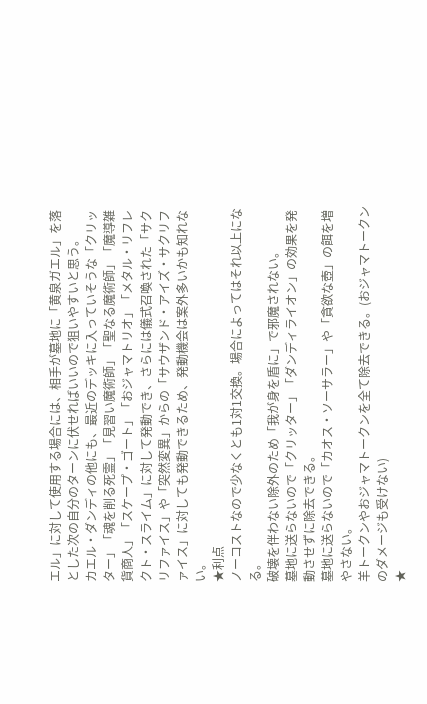エル」に対して使用する場合には、相手が墓地に「黄泉ガエル」を落とした次の自分のターンに伏せればいいので狙いやすいと思う。
カエル・ダンディの他にも、最近のデッキに入っていそうな「クリッター」「魂を削る死霊」「見習い魔術師」「聖なる魔術師」「魔導雑貨商人」「スケープ・ゴート」「おジャマトリオ」「メタル・リフレクト・スライム」に対して発動でき、さらには儀式召喚された「サクリファイス」や「突然変異」からの「サウザンド・アイズ・サクリファイス」に対しても発動できるため、発動機会は案外多いかも知れない。
★利点
ノーコストなので少なくとも1対1交換。場合によってはそれ以上になる。
破壊を伴わない除外のため「我が身を盾に」で邪魔されない。
墓地に送らないので「クリッター」「ダンディライオン」の効果を発動させずに除去できる。
墓地に送らないので「カオス・ソーサラー」や「貪欲な壺」の餌を増やさない。
羊トークンやおジャマトークンを全て除去できる。(おジャマトークンのダメージも受けない)
★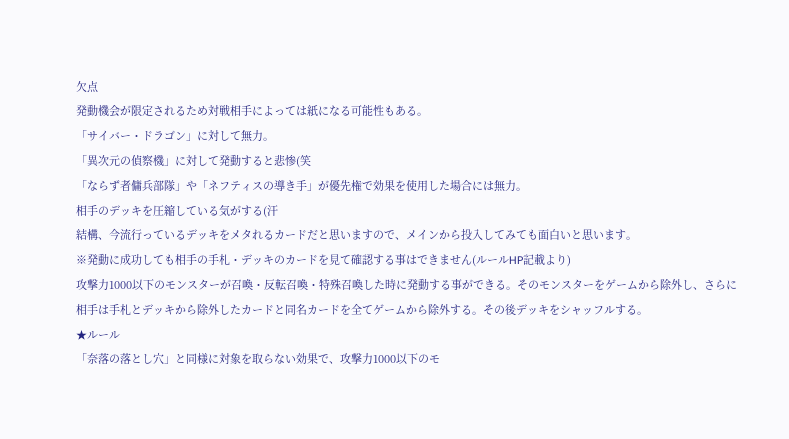欠点
発動機会が限定されるため対戦相手によっては紙になる可能性もある。
「サイバー・ドラゴン」に対して無力。
「異次元の偵察機」に対して発動すると悲惨(笑
「ならず者傭兵部隊」や「ネフティスの導き手」が優先権で効果を使用した場合には無力。
相手のデッキを圧縮している気がする(汗
結構、今流行っているデッキをメタれるカードだと思いますので、メインから投入してみても面白いと思います。
※発動に成功しても相手の手札・デッキのカードを見て確認する事はできません(ルールHP記載より)
攻撃力1000以下のモンスターが召喚・反転召喚・特殊召喚した時に発動する事ができる。そのモンスターをゲームから除外し、さらに相手は手札とデッキから除外したカードと同名カードを全てゲームから除外する。その後デッキをシャッフルする。
★ルール
「奈落の落とし穴」と同様に対象を取らない効果で、攻撃力1000以下のモ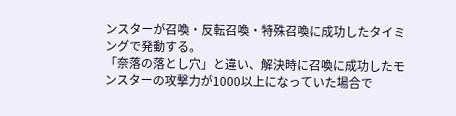ンスターが召喚・反転召喚・特殊召喚に成功したタイミングで発動する。
「奈落の落とし穴」と違い、解決時に召喚に成功したモンスターの攻撃力が1000以上になっていた場合で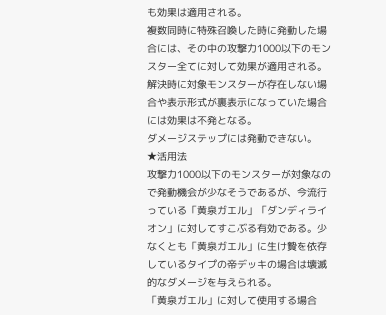も効果は適用される。
複数同時に特殊召喚した時に発動した場合には、その中の攻撃力1000以下のモンスター全てに対して効果が適用される。
解決時に対象モンスターが存在しない場合や表示形式が裏表示になっていた場合には効果は不発となる。
ダメージステップには発動できない。
★活用法
攻撃力1000以下のモンスターが対象なので発動機会が少なそうであるが、今流行っている「黄泉ガエル」「ダンディライオン」に対してすこぶる有効である。少なくとも「黄泉ガエル」に生け贄を依存しているタイプの帝デッキの場合は壊滅的なダメージを与えられる。
「黄泉ガエル」に対して使用する場合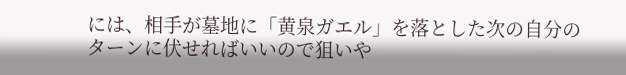には、相手が墓地に「黄泉ガエル」を落とした次の自分のターンに伏せればいいので狙いや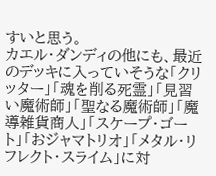すいと思う。
カエル・ダンディの他にも、最近のデッキに入っていそうな「クリッター」「魂を削る死霊」「見習い魔術師」「聖なる魔術師」「魔導雑貨商人」「スケープ・ゴート」「おジャマトリオ」「メタル・リフレクト・スライム」に対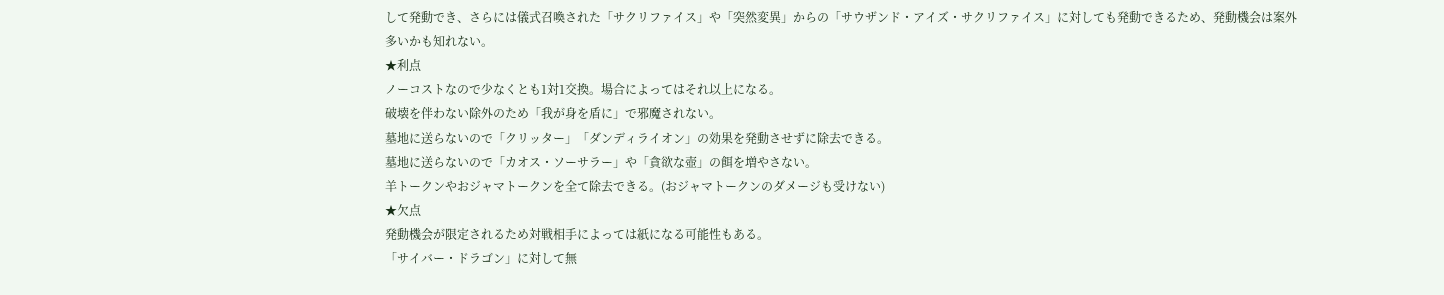して発動でき、さらには儀式召喚された「サクリファイス」や「突然変異」からの「サウザンド・アイズ・サクリファイス」に対しても発動できるため、発動機会は案外多いかも知れない。
★利点
ノーコストなので少なくとも1対1交換。場合によってはそれ以上になる。
破壊を伴わない除外のため「我が身を盾に」で邪魔されない。
墓地に送らないので「クリッター」「ダンディライオン」の効果を発動させずに除去できる。
墓地に送らないので「カオス・ソーサラー」や「貪欲な壺」の餌を増やさない。
羊トークンやおジャマトークンを全て除去できる。(おジャマトークンのダメージも受けない)
★欠点
発動機会が限定されるため対戦相手によっては紙になる可能性もある。
「サイバー・ドラゴン」に対して無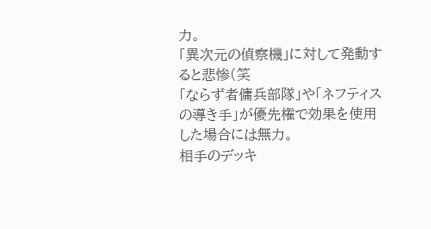力。
「異次元の偵察機」に対して発動すると悲惨(笑
「ならず者傭兵部隊」や「ネフティスの導き手」が優先権で効果を使用した場合には無力。
相手のデッキ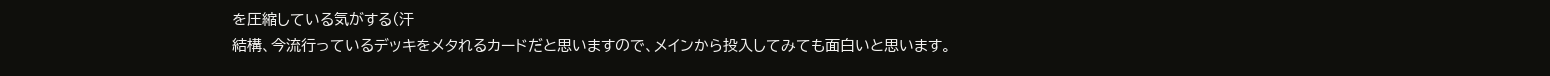を圧縮している気がする(汗
結構、今流行っているデッキをメタれるカードだと思いますので、メインから投入してみても面白いと思います。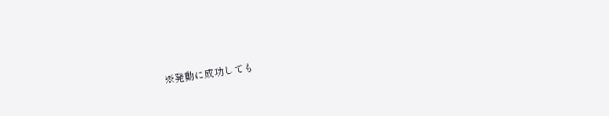※発動に成功しても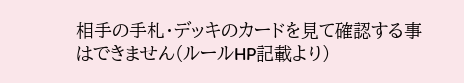相手の手札・デッキのカードを見て確認する事はできません(ルールHP記載より)